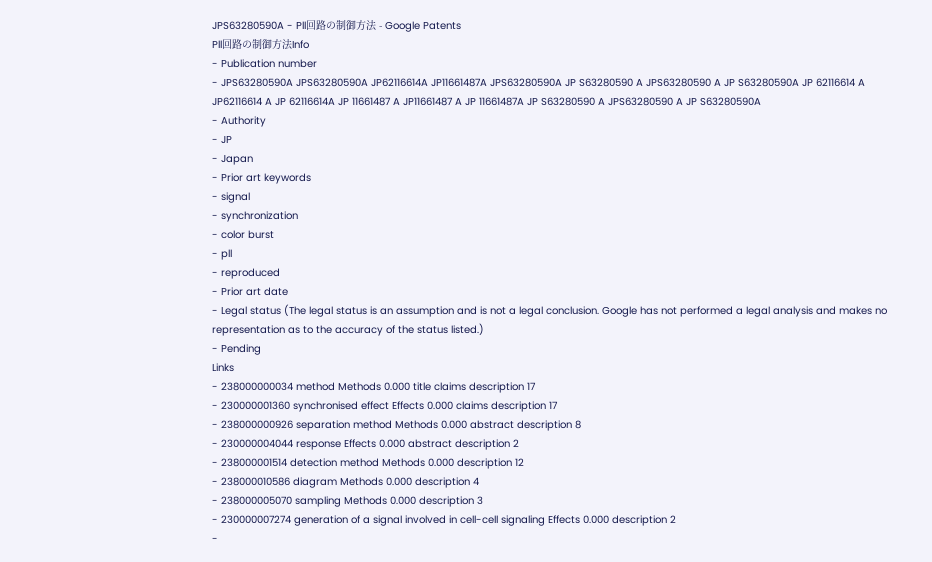JPS63280590A - Pll回路の制御方法 - Google Patents
Pll回路の制御方法Info
- Publication number
- JPS63280590A JPS63280590A JP62116614A JP11661487A JPS63280590A JP S63280590 A JPS63280590 A JP S63280590A JP 62116614 A JP62116614 A JP 62116614A JP 11661487 A JP11661487 A JP 11661487A JP S63280590 A JPS63280590 A JP S63280590A
- Authority
- JP
- Japan
- Prior art keywords
- signal
- synchronization
- color burst
- pll
- reproduced
- Prior art date
- Legal status (The legal status is an assumption and is not a legal conclusion. Google has not performed a legal analysis and makes no representation as to the accuracy of the status listed.)
- Pending
Links
- 238000000034 method Methods 0.000 title claims description 17
- 230000001360 synchronised effect Effects 0.000 claims description 17
- 238000000926 separation method Methods 0.000 abstract description 8
- 230000004044 response Effects 0.000 abstract description 2
- 238000001514 detection method Methods 0.000 description 12
- 238000010586 diagram Methods 0.000 description 4
- 238000005070 sampling Methods 0.000 description 3
- 230000007274 generation of a signal involved in cell-cell signaling Effects 0.000 description 2
-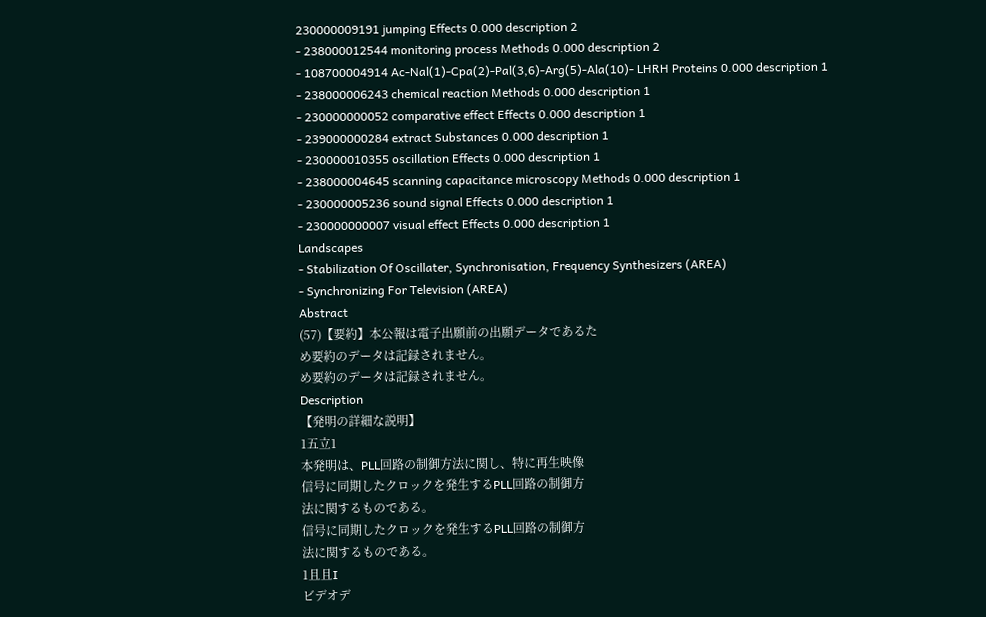230000009191 jumping Effects 0.000 description 2
- 238000012544 monitoring process Methods 0.000 description 2
- 108700004914 Ac-Nal(1)-Cpa(2)-Pal(3,6)-Arg(5)-Ala(10)- LHRH Proteins 0.000 description 1
- 238000006243 chemical reaction Methods 0.000 description 1
- 230000000052 comparative effect Effects 0.000 description 1
- 239000000284 extract Substances 0.000 description 1
- 230000010355 oscillation Effects 0.000 description 1
- 238000004645 scanning capacitance microscopy Methods 0.000 description 1
- 230000005236 sound signal Effects 0.000 description 1
- 230000000007 visual effect Effects 0.000 description 1
Landscapes
- Stabilization Of Oscillater, Synchronisation, Frequency Synthesizers (AREA)
- Synchronizing For Television (AREA)
Abstract
(57)【要約】本公報は電子出願前の出願データであるた
め要約のデータは記録されません。
め要約のデータは記録されません。
Description
【発明の詳細な説明】
1五立1
本発明は、PLL回路の制御方法に関し、特に再生映像
信号に同期したクロックを発生するPLL回路の制御方
法に関するものである。
信号に同期したクロックを発生するPLL回路の制御方
法に関するものである。
1且且I
ビデオデ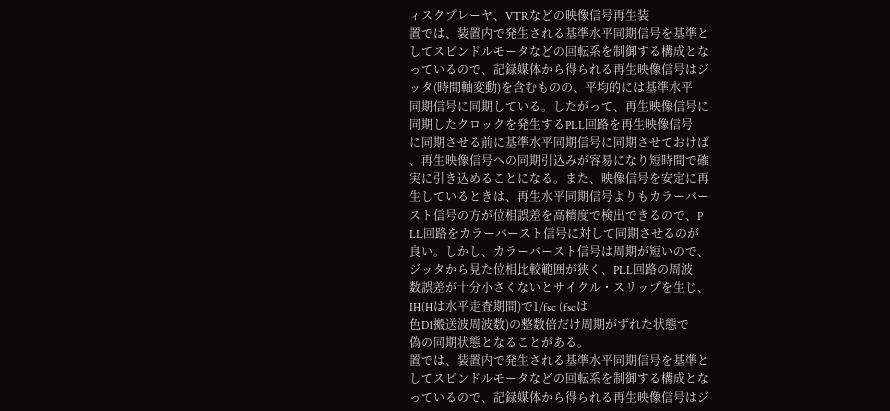ィスクプレーヤ、VTRなどの映像信号再生装
置では、装置内で発生される基準水平同期信号を基準と
してスピンドルモータなどの回転系を制御する構成とな
っているので、記録媒体から得られる再生映像信号はジ
ッタ(時間軸変動)を含むものの、平均的には基準水平
同期信号に同期している。したがって、再生映像信号に
同期したクロックを発生するPLL回路を再生映像信号
に同期させる前に基準水平同期信号に同期させておけば
、再生映像信号への同期引込みが容易になり短時間で確
実に引き込めることになる。また、映像信号を安定に再
生しているときは、再生水平同期信号よりもカラーバー
スト信号の方が位相誤差を高精度で検出できるので、P
LL回路をカラーバースト信号に対して同期させるのが
良い。しかし、カラーバースト信号は周期が短いので、
ジッタから見た位相比較範囲が狭く、PLL回路の周波
数誤差が十分小さくないとサイクル・スリップを生じ、
IH(Hは水平走査期間)で1/fsc (fscは
色D1搬送波周波数)の整数倍だけ周期がずれた状態で
偽の同期状態となることがある。
置では、装置内で発生される基準水平同期信号を基準と
してスピンドルモータなどの回転系を制御する構成とな
っているので、記録媒体から得られる再生映像信号はジ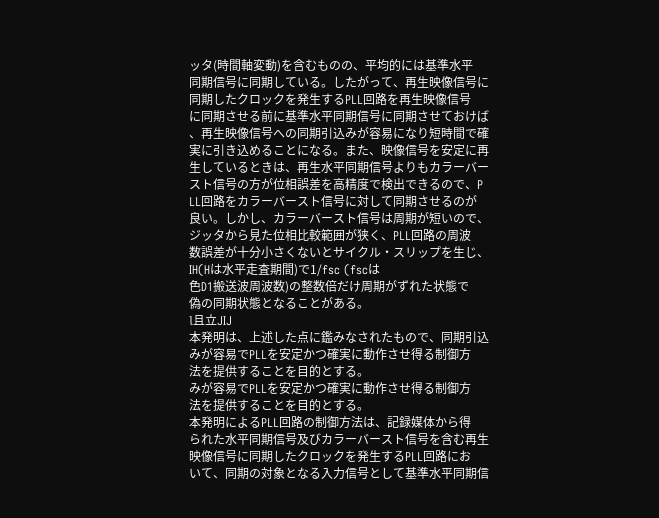ッタ(時間軸変動)を含むものの、平均的には基準水平
同期信号に同期している。したがって、再生映像信号に
同期したクロックを発生するPLL回路を再生映像信号
に同期させる前に基準水平同期信号に同期させておけば
、再生映像信号への同期引込みが容易になり短時間で確
実に引き込めることになる。また、映像信号を安定に再
生しているときは、再生水平同期信号よりもカラーバー
スト信号の方が位相誤差を高精度で検出できるので、P
LL回路をカラーバースト信号に対して同期させるのが
良い。しかし、カラーバースト信号は周期が短いので、
ジッタから見た位相比較範囲が狭く、PLL回路の周波
数誤差が十分小さくないとサイクル・スリップを生じ、
IH(Hは水平走査期間)で1/fsc (fscは
色D1搬送波周波数)の整数倍だけ周期がずれた状態で
偽の同期状態となることがある。
l且立JIJ
本発明は、上述した点に鑑みなされたもので、同期引込
みが容易でPLLを安定かつ確実に動作させ得る制御方
法を提供することを目的とする。
みが容易でPLLを安定かつ確実に動作させ得る制御方
法を提供することを目的とする。
本発明によるPLL回路の制御方法は、記録媒体から得
られた水平同期信号及びカラーバースト信号を含む再生
映像信号に同期したクロックを発生するPLL回路にお
いて、同期の対象となる入力信号として基準水平同期信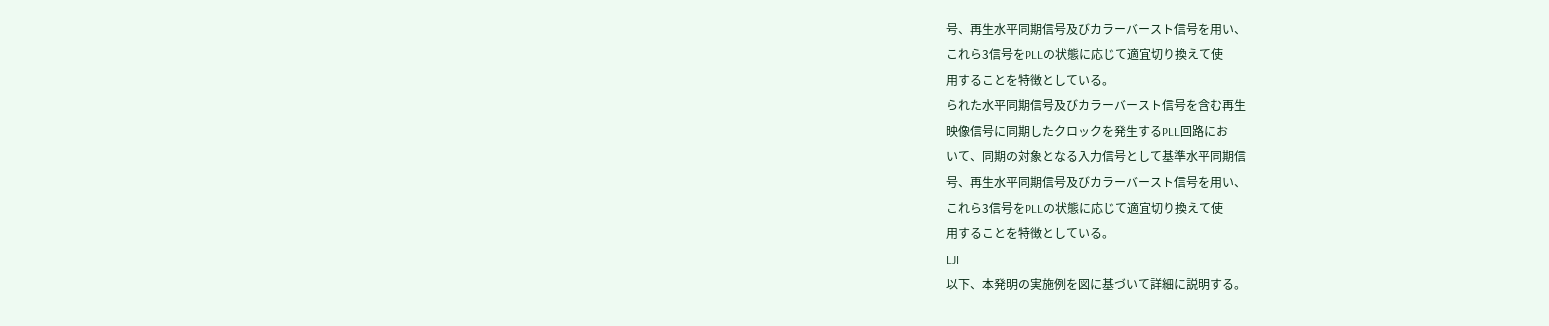号、再生水平同期信号及びカラーバースト信号を用い、
これら3信号をPLLの状態に応じて適宜切り換えて使
用することを特徴としている。
られた水平同期信号及びカラーバースト信号を含む再生
映像信号に同期したクロックを発生するPLL回路にお
いて、同期の対象となる入力信号として基準水平同期信
号、再生水平同期信号及びカラーバースト信号を用い、
これら3信号をPLLの状態に応じて適宜切り換えて使
用することを特徴としている。
LJI
以下、本発明の実施例を図に基づいて詳細に説明する。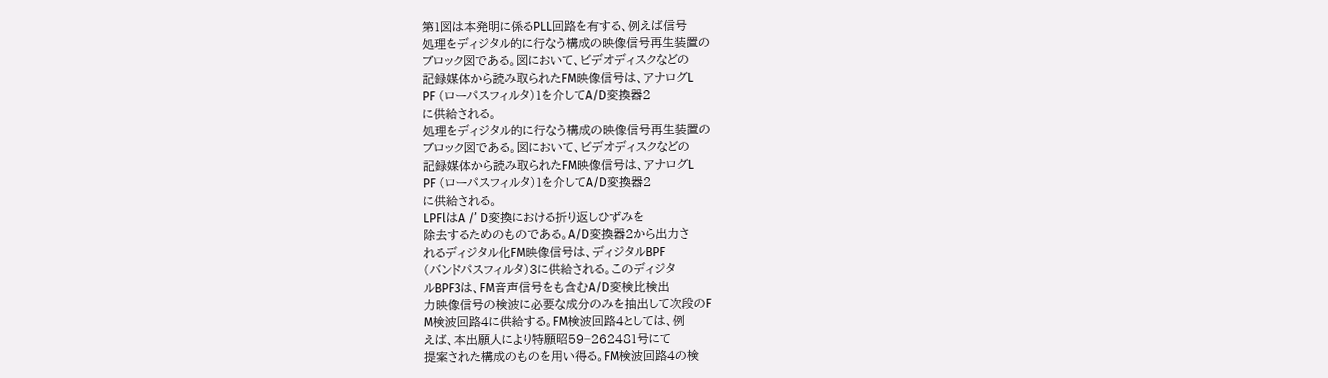第1図は本発明に係るPLL回路を有する、例えば信号
処理をディジタル的に行なう構成の映像信号再生装置の
ブロック図である。図において、ビデオディスクなどの
記録媒体から読み取られたFM映像信号は、アナログL
PF (ローパスフィルタ)1を介してA/D変換器2
に供給される。
処理をディジタル的に行なう構成の映像信号再生装置の
ブロック図である。図において、ビデオディスクなどの
記録媒体から読み取られたFM映像信号は、アナログL
PF (ローパスフィルタ)1を介してA/D変換器2
に供給される。
LPFlはA /’ D変換における折り返しひずみを
除去するためのものである。A/D変換器2から出力さ
れるディジタル化FM映像信号は、ディジタルBPF
(バンドパスフィルタ)3に供給される。このディジタ
ルBPF3は、FM音声信号をも含むA/D変検比検出
力映像信号の検波に必要な成分のみを抽出して次段のF
M検波回路4に供給する。FM検波回路4としては、例
えば、本出願人により特願昭59−262481号にて
提案された構成のものを用い得る。FM検波回路4の検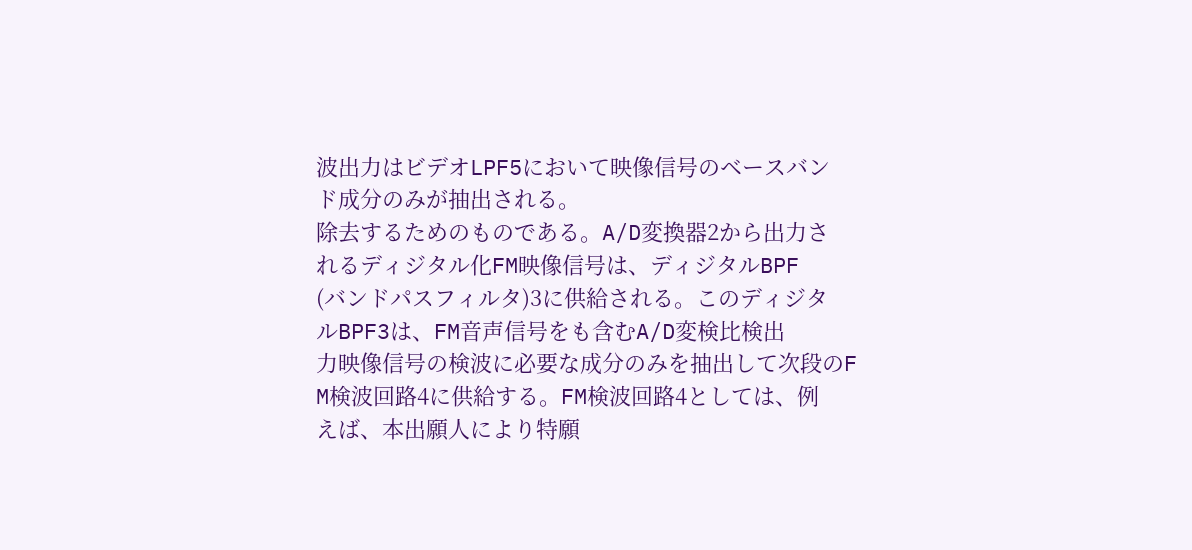波出力はビデオLPF5において映像信号のベースバン
ド成分のみが抽出される。
除去するためのものである。A/D変換器2から出力さ
れるディジタル化FM映像信号は、ディジタルBPF
(バンドパスフィルタ)3に供給される。このディジタ
ルBPF3は、FM音声信号をも含むA/D変検比検出
力映像信号の検波に必要な成分のみを抽出して次段のF
M検波回路4に供給する。FM検波回路4としては、例
えば、本出願人により特願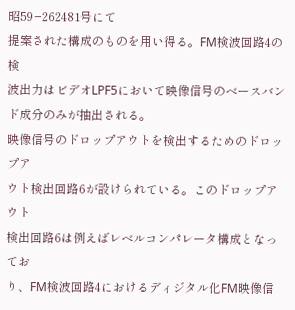昭59−262481号にて
提案された構成のものを用い得る。FM検波回路4の検
波出力はビデオLPF5において映像信号のベースバン
ド成分のみが抽出される。
映像信号のドロップアウトを検出するためのドロップア
ウト検出回路6が設けられている。このドロップアウト
検出回路6は例えばレベルコンパレータ構成となってお
り、FM検波回路4におけるディジタル化FM映像信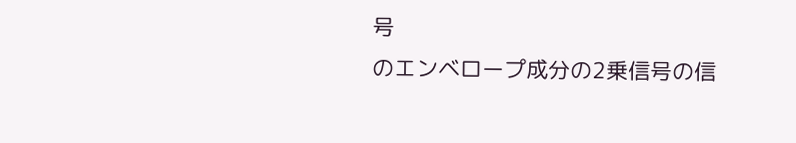号
のエンベロープ成分の2乗信号の信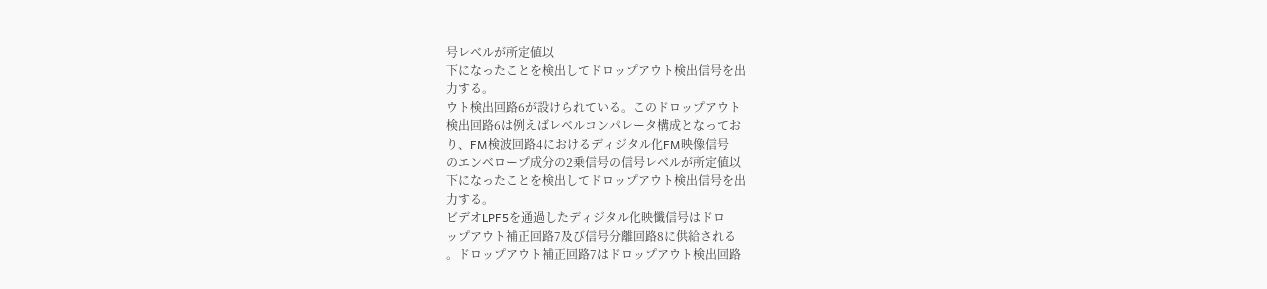号レベルが所定値以
下になったことを検出してドロップアウト検出信号を出
力する。
ウト検出回路6が設けられている。このドロップアウト
検出回路6は例えばレベルコンパレータ構成となってお
り、FM検波回路4におけるディジタル化FM映像信号
のエンベロープ成分の2乗信号の信号レベルが所定値以
下になったことを検出してドロップアウト検出信号を出
力する。
ビデオLPF5を通過したディジタル化映懺信号はドロ
ップアウト補正回路7及び信号分離回路8に供給される
。ドロップアウト補正回路7はドロップアウト検出回路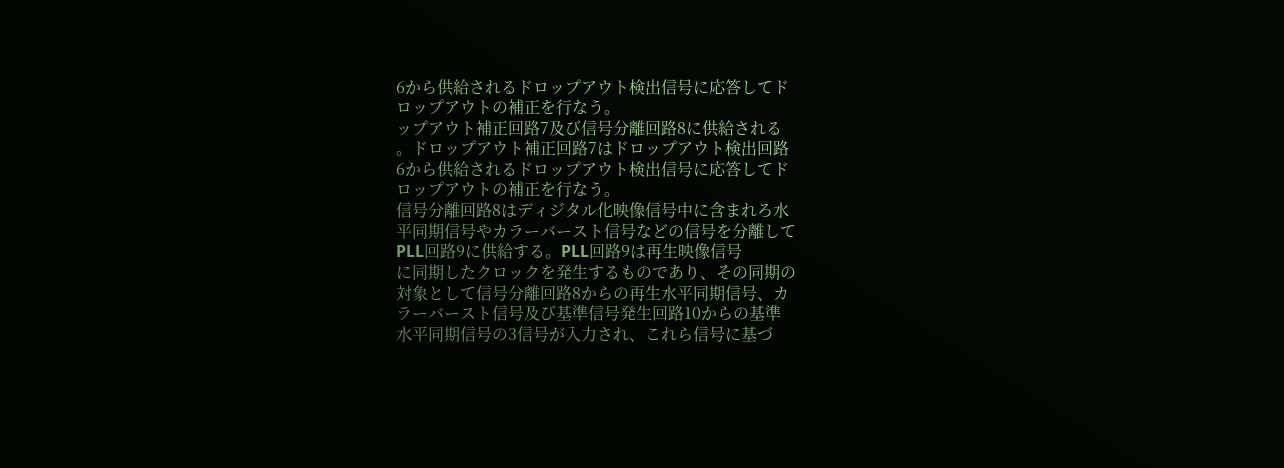6から供給されるドロップアウト検出信号に応答してド
ロップアウトの補正を行なう。
ップアウト補正回路7及び信号分離回路8に供給される
。ドロップアウト補正回路7はドロップアウト検出回路
6から供給されるドロップアウト検出信号に応答してド
ロップアウトの補正を行なう。
信号分離回路8はディジタル化映像信号中に含まれろ水
平同期信号やカラーバースト信号などの信号を分離して
PLL回路9に供給する。PLL回路9は再生映像信号
に同期したクロックを発生するものであり、その同期の
対象として信号分離回路8からの再生水平同期信号、カ
ラーバースト信号及び基準信号発生回路10からの基準
水平同期信号の3信号が入力され、これら信号に基づ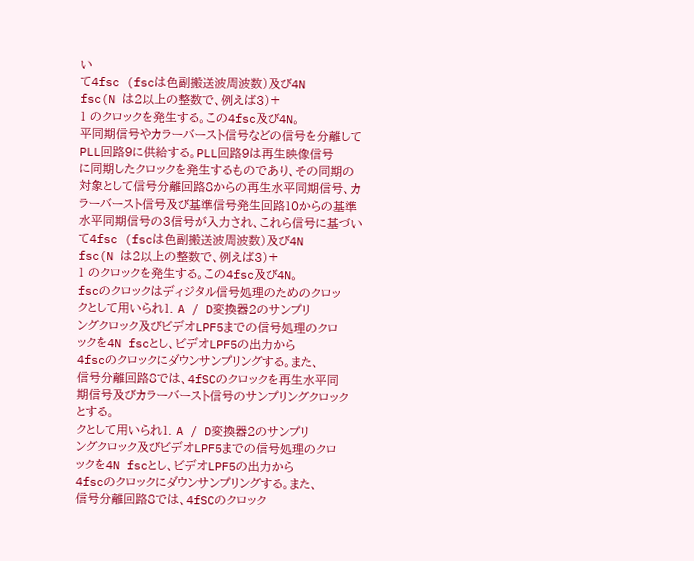い
て4fsc (fscは色副搬送波周波数)及び4N
fsc(N は2以上の整数で、例えば3)+
1 のクロックを発生する。この4fsc及び4N。
平同期信号やカラーバースト信号などの信号を分離して
PLL回路9に供給する。PLL回路9は再生映像信号
に同期したクロックを発生するものであり、その同期の
対象として信号分離回路8からの再生水平同期信号、カ
ラーバースト信号及び基準信号発生回路10からの基準
水平同期信号の3信号が入力され、これら信号に基づい
て4fsc (fscは色副搬送波周波数)及び4N
fsc(N は2以上の整数で、例えば3)+
1 のクロックを発生する。この4fsc及び4N。
fscのクロックはディジタル信号処理のためのクロッ
クとして用いられ1. A / D変換器2のサンプリ
ングクロック及びビデオLPF5までの信号処理のクロ
ックを4N fscとし、ビデオLPF5の出力から
4fscのクロックにダウンサンプリングする。また、
信号分離回路8では、4fSCのクロックを再生水平同
期信号及びカラーバースト信号のサンプリングクロック
とする。
クとして用いられ1. A / D変換器2のサンプリ
ングクロック及びビデオLPF5までの信号処理のクロ
ックを4N fscとし、ビデオLPF5の出力から
4fscのクロックにダウンサンプリングする。また、
信号分離回路8では、4fSCのクロック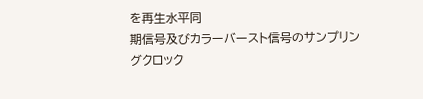を再生水平同
期信号及びカラーバースト信号のサンプリングクロック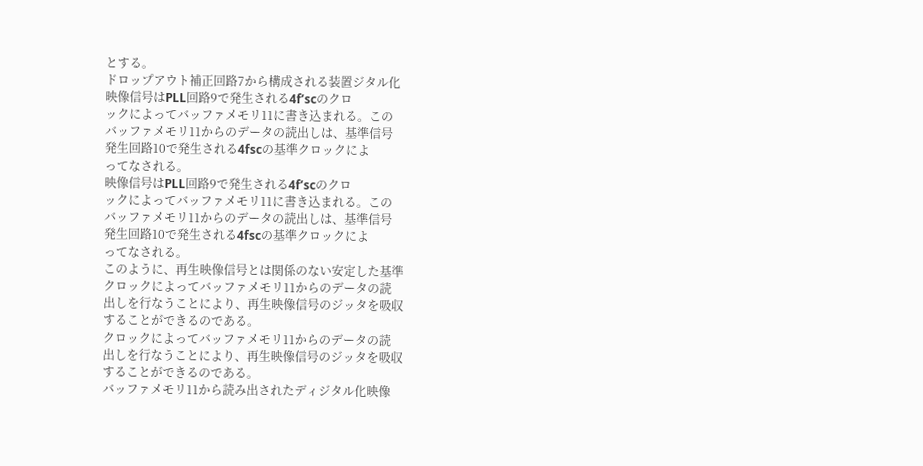とする。
ドロップアウト補正回路7から構成される装置ジタル化
映像信号はPLL回路9で発生される4f’scのクロ
ックによってバッファメモリ11に書き込まれる。この
バッファメモリ11からのデータの読出しは、基準信号
発生回路10で発生される4fscの基準クロックによ
ってなされる。
映像信号はPLL回路9で発生される4f’scのクロ
ックによってバッファメモリ11に書き込まれる。この
バッファメモリ11からのデータの読出しは、基準信号
発生回路10で発生される4fscの基準クロックによ
ってなされる。
このように、再生映像信号とは関係のない安定した基準
クロックによってバッファメモリ11からのデータの読
出しを行なうことにより、再生映像信号のジッタを吸収
することができるのである。
クロックによってバッファメモリ11からのデータの読
出しを行なうことにより、再生映像信号のジッタを吸収
することができるのである。
バッファメモリ11から読み出されたディジタル化映像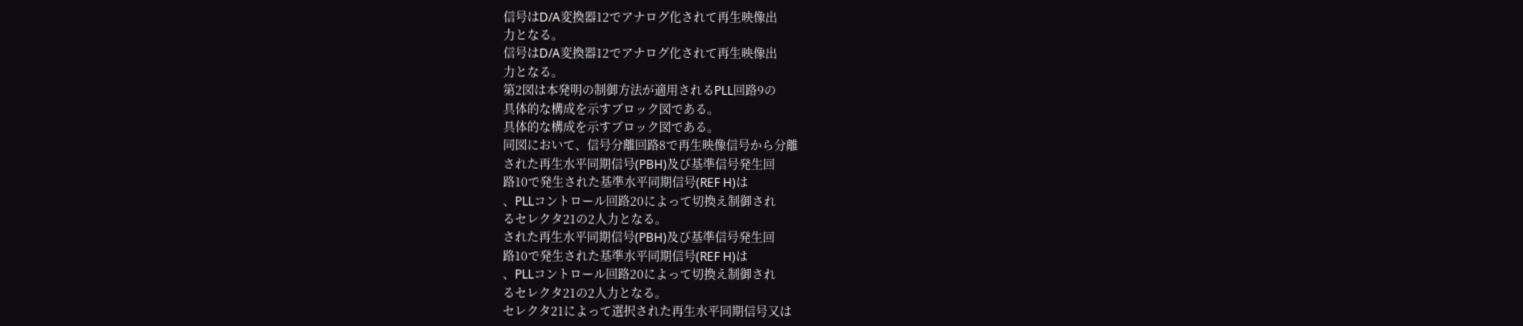信号はD/A変換器12でアナログ化されて再生映像出
力となる。
信号はD/A変換器12でアナログ化されて再生映像出
力となる。
第2図は本発明の制御方法が適用されるPLL回路9の
具体的な構成を示すブロック図である。
具体的な構成を示すブロック図である。
同図において、信号分離回路8で再生映像信号から分離
された再生水平同期信号(PBH)及び基準信号発生回
路10で発生された基準水平同期信号(REF H)は
、PLLコントロール回路20によって切換え制御され
るセレクタ21の2人力となる。
された再生水平同期信号(PBH)及び基準信号発生回
路10で発生された基準水平同期信号(REF H)は
、PLLコントロール回路20によって切換え制御され
るセレクタ21の2人力となる。
セレクタ21によって選択された再生水平同期信号又は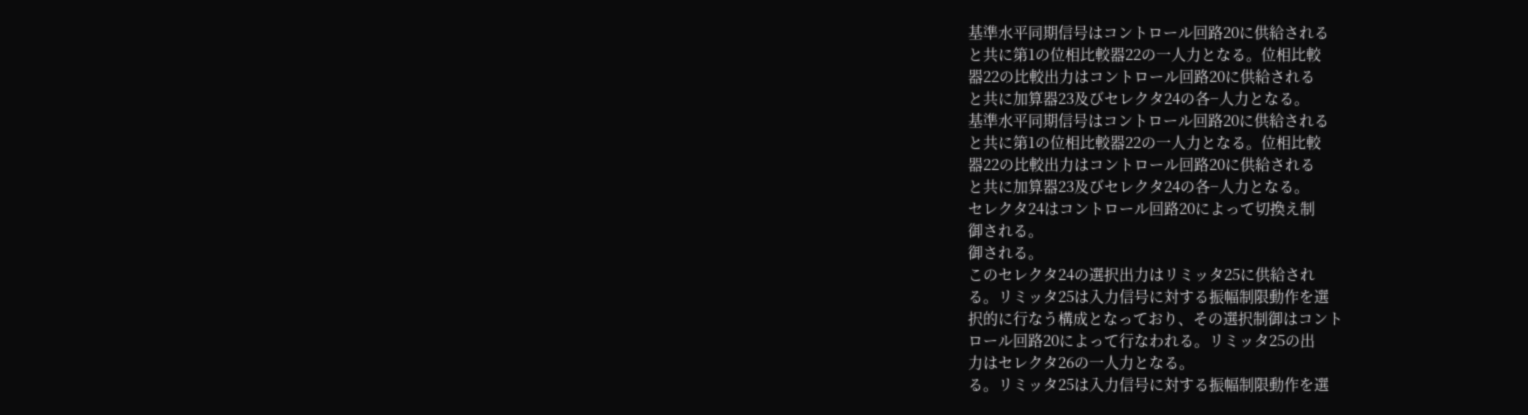基準水平同期信号はコントロール回路20に供給される
と共に第1の位相比較器22の一人力となる。位相比較
器22の比較出力はコントロール回路20に供給される
と共に加算器23及びセレクタ24の各−人力となる。
基準水平同期信号はコントロール回路20に供給される
と共に第1の位相比較器22の一人力となる。位相比較
器22の比較出力はコントロール回路20に供給される
と共に加算器23及びセレクタ24の各−人力となる。
セレクタ24はコントロール回路20によって切換え制
御される。
御される。
このセレクタ24の選択出力はリミッタ25に供給され
る。リミッタ25は入力信号に対する振幅制限動作を選
択的に行なう構成となっており、その選択制御はコント
ロール回路20によって行なわれる。リミッタ25の出
力はセレクタ26の一人力となる。
る。リミッタ25は入力信号に対する振幅制限動作を選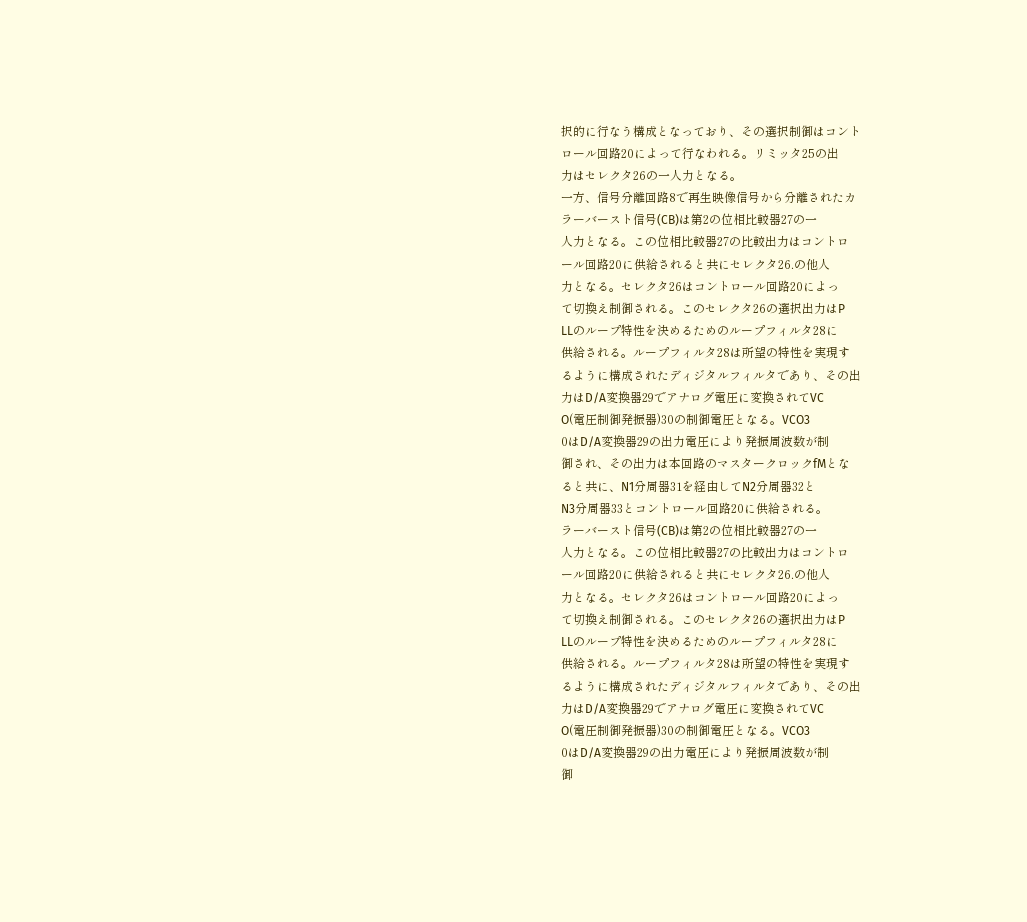択的に行なう構成となっており、その選択制御はコント
ロール回路20によって行なわれる。リミッタ25の出
力はセレクタ26の一人力となる。
一方、信号分離回路8で再生映像信号から分離されたカ
ラーバースト信号(CB)は第2の位相比較器27の一
人力となる。この位相比較器27の比較出力はコントロ
ール回路20に供給されると共にセレクタ26.の他人
力となる。セレクタ26はコントロール回路20によっ
て切換え制御される。このセレクタ26の選択出力はP
LLのループ特性を決めるためのループフィルタ28に
供給される。ループフィルタ28は所望の特性を実現す
るように構成されたディジタルフィルタであり、その出
力はD/A変換器29でアナログ電圧に変換されてVC
O(電圧制御発振器)30の制御電圧となる。VCO3
0はD/A変換器29の出力電圧により発振周波数が制
御され、その出力は本回路のマスタークロックfMとな
ると共に、N1分周器31を経由してN2分周器32と
N3分周器33とコントロール回路20に供給される。
ラーバースト信号(CB)は第2の位相比較器27の一
人力となる。この位相比較器27の比較出力はコントロ
ール回路20に供給されると共にセレクタ26.の他人
力となる。セレクタ26はコントロール回路20によっ
て切換え制御される。このセレクタ26の選択出力はP
LLのループ特性を決めるためのループフィルタ28に
供給される。ループフィルタ28は所望の特性を実現す
るように構成されたディジタルフィルタであり、その出
力はD/A変換器29でアナログ電圧に変換されてVC
O(電圧制御発振器)30の制御電圧となる。VCO3
0はD/A変換器29の出力電圧により発振周波数が制
御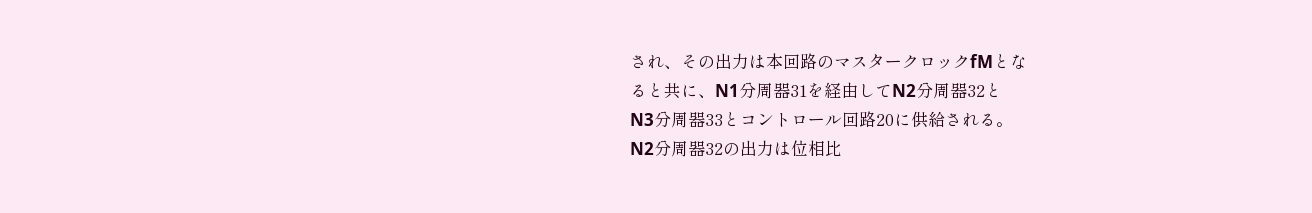され、その出力は本回路のマスタークロックfMとな
ると共に、N1分周器31を経由してN2分周器32と
N3分周器33とコントロール回路20に供給される。
N2分周器32の出力は位相比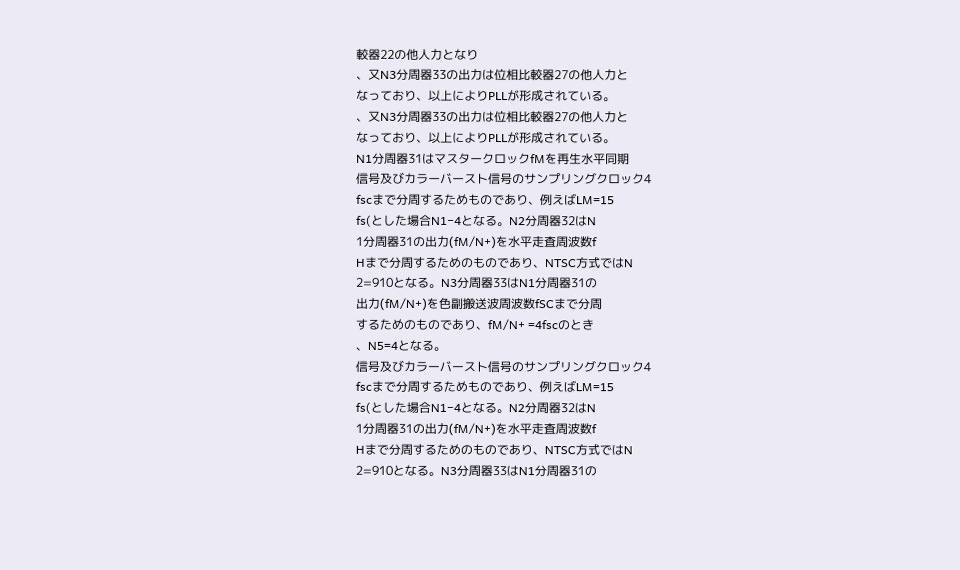較器22の他人力となり
、又N3分周器33の出力は位相比較器27の他人力と
なっており、以上によりPLLが形成されている。
、又N3分周器33の出力は位相比較器27の他人力と
なっており、以上によりPLLが形成されている。
N1分周器31はマスタークロックfMを再生水平同期
信号及びカラーバースト信号のサンプリングクロック4
fscまで分周するためものであり、例えばLM=15
fs(とした場合N1−4となる。N2分周器32はN
1分周器31の出力(fM/N+)を水平走査周波数f
Hまで分周するためのものであり、NTSC方式ではN
2=910となる。N3分周器33はN1分周器31の
出力(fM/N+)を色副搬送波周波数fSCまで分周
するためのものであり、fM/N+ =4fscのとき
、N5=4となる。
信号及びカラーバースト信号のサンプリングクロック4
fscまで分周するためものであり、例えばLM=15
fs(とした場合N1−4となる。N2分周器32はN
1分周器31の出力(fM/N+)を水平走査周波数f
Hまで分周するためのものであり、NTSC方式ではN
2=910となる。N3分周器33はN1分周器31の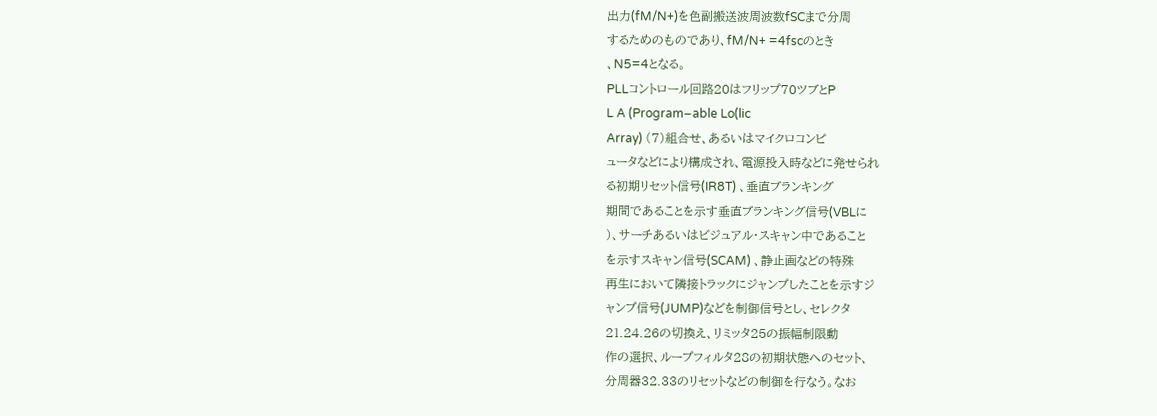出力(fM/N+)を色副搬送波周波数fSCまで分周
するためのものであり、fM/N+ =4fscのとき
、N5=4となる。
PLLコントロール回路20はフリップ70ツブとP
L A (Program−able Lo(lic
Array) (7)組合せ、あるいはマイクロコンピ
ュータなどにより構成され、電源投入時などに発せられ
る初期リセット信号(IR8T) 、垂直ブランキング
期間であることを示す垂直ブランキング信号(VBLに
)、サーチあるいはビジュアル・スキャン中であること
を示すスキャン信号(SCAM) 、静止画などの特殊
再生において隣接トラックにジャンプしたことを示すジ
ャンプ信号(JUMP)などを制御信号とし、セレクタ
21.24.26の切換え、リミッタ25の振幅制限動
作の選択、ループフィルタ28の初期状態へのセット、
分周器32.33のリセットなどの制御を行なう。なお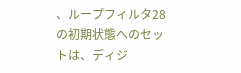、ループフィルタ28の初期状態へのセットは、ディジ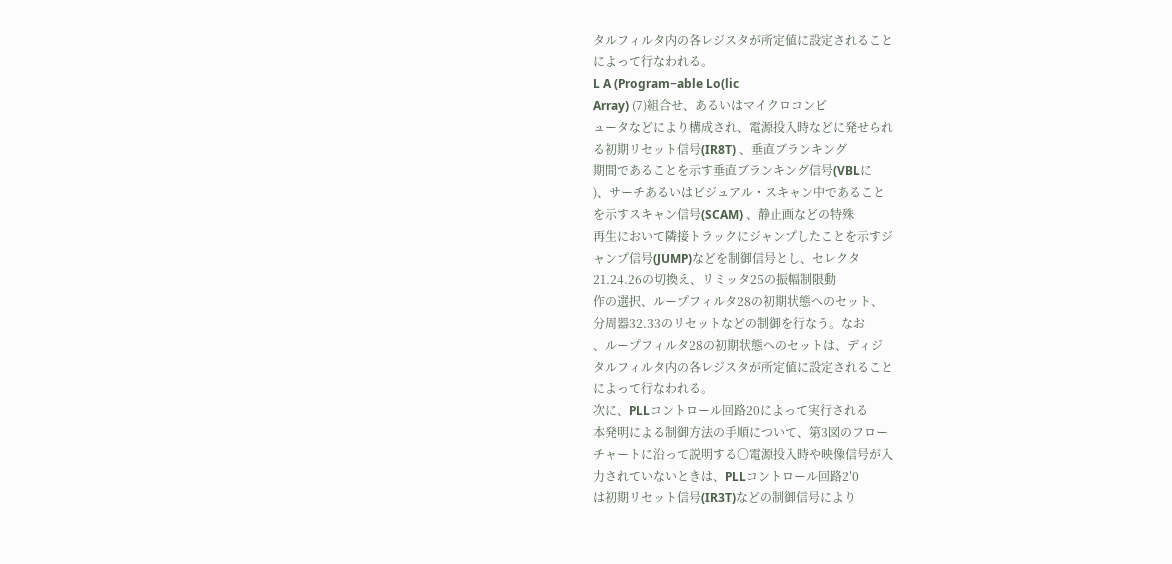タルフィルタ内の各レジスタが所定値に設定されること
によって行なわれる。
L A (Program−able Lo(lic
Array) (7)組合せ、あるいはマイクロコンピ
ュータなどにより構成され、電源投入時などに発せられ
る初期リセット信号(IR8T) 、垂直ブランキング
期間であることを示す垂直ブランキング信号(VBLに
)、サーチあるいはビジュアル・スキャン中であること
を示すスキャン信号(SCAM) 、静止画などの特殊
再生において隣接トラックにジャンプしたことを示すジ
ャンプ信号(JUMP)などを制御信号とし、セレクタ
21.24.26の切換え、リミッタ25の振幅制限動
作の選択、ループフィルタ28の初期状態へのセット、
分周器32.33のリセットなどの制御を行なう。なお
、ループフィルタ28の初期状態へのセットは、ディジ
タルフィルタ内の各レジスタが所定値に設定されること
によって行なわれる。
次に、PLLコントロール回路20によって実行される
本発明による制御方法の手順について、第3図のフロー
チャートに沿って説明する〇電源投入時や映像信号が入
力されていないときは、PLLコントロール回路2′0
は初期リセット信号(IR3T)などの制御信号により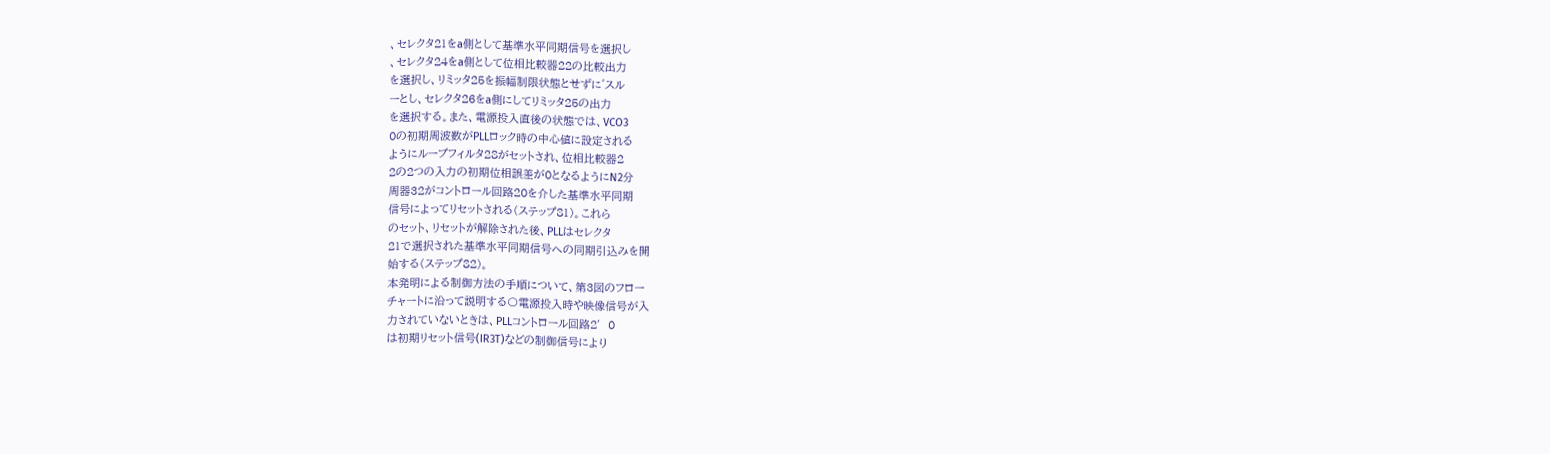、セレクタ21をa側として基準水平同期信号を選択し
、セレクタ24をa側として位相比較器22の比較出力
を選択し、リミッタ25を振幅制限状態とせずに゛スル
ーとし、セレクタ26をa側にしてリミッタ25の出力
を選択する。また、電源投入直後の状態では、VCO3
0の初期周波数がPLLロック時の中心値に設定される
ようにループフィルタ28がセットされ、位相比較器2
2の2つの入力の初期位相誤差が0となるようにN2分
周器32がコントロール回路20を介した基準水平同期
信号によってリセットされる(ステップ81)。これら
のセット、リセットが解除された後、PLLはセレクタ
21で選択された基準水平同期信号への同期引込みを開
始する(ステップ82)。
本発明による制御方法の手順について、第3図のフロー
チャートに沿って説明する〇電源投入時や映像信号が入
力されていないときは、PLLコントロール回路2′0
は初期リセット信号(IR3T)などの制御信号により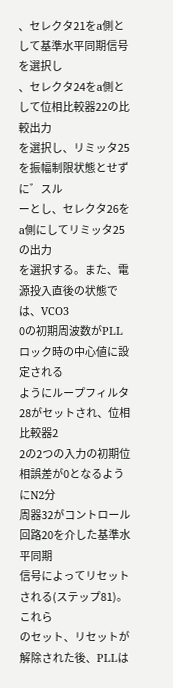、セレクタ21をa側として基準水平同期信号を選択し
、セレクタ24をa側として位相比較器22の比較出力
を選択し、リミッタ25を振幅制限状態とせずに゛スル
ーとし、セレクタ26をa側にしてリミッタ25の出力
を選択する。また、電源投入直後の状態では、VCO3
0の初期周波数がPLLロック時の中心値に設定される
ようにループフィルタ28がセットされ、位相比較器2
2の2つの入力の初期位相誤差が0となるようにN2分
周器32がコントロール回路20を介した基準水平同期
信号によってリセットされる(ステップ81)。これら
のセット、リセットが解除された後、PLLは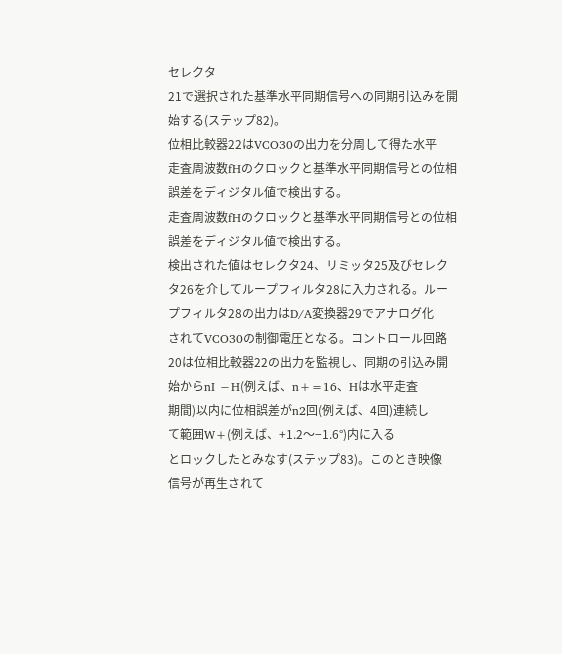セレクタ
21で選択された基準水平同期信号への同期引込みを開
始する(ステップ82)。
位相比較器22はVCO30の出力を分周して得た水平
走査周波数fHのクロックと基準水平同期信号との位相
誤差をディジタル値で検出する。
走査周波数fHのクロックと基準水平同期信号との位相
誤差をディジタル値で検出する。
検出された値はセレクタ24、リミッタ25及びセレク
タ26を介してループフィルタ28に入力される。ルー
プフィルタ28の出力はD/A変換器29でアナログ化
されてVCO30の制御電圧となる。コントロール回路
20は位相比較器22の出力を監視し、同期の引込み開
始からnI −H(例えば、n+=16、Hは水平走査
期間)以内に位相誤差がn2回(例えば、4回)連続し
て範囲W+(例えば、+1.2〜−1.6°)内に入る
とロックしたとみなす(ステップ83)。このとき映像
信号が再生されて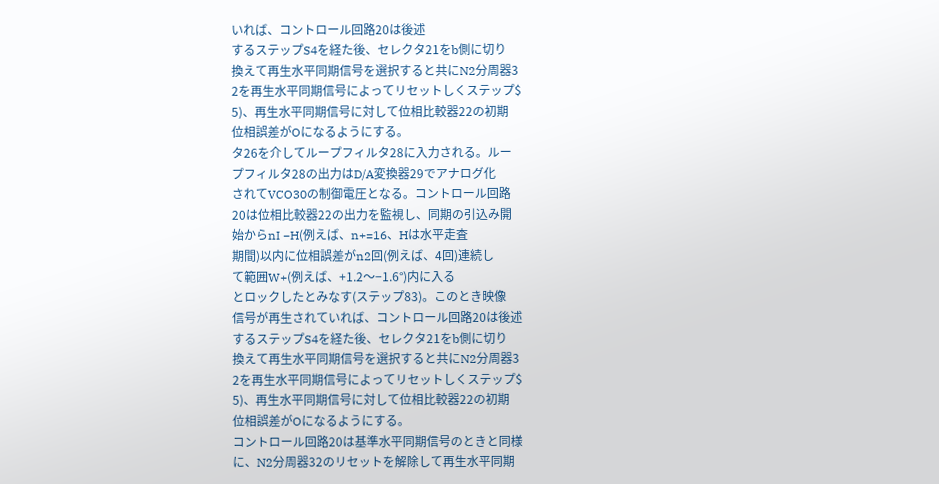いれば、コントロール回路20は後述
するステップS4を経た後、セレクタ21をb側に切り
換えて再生水平同期信号を選択すると共にN2分周器3
2を再生水平同期信号によってリセットしくステップ$
5)、再生水平同期信号に対して位相比較器22の初期
位相誤差がOになるようにする。
タ26を介してループフィルタ28に入力される。ルー
プフィルタ28の出力はD/A変換器29でアナログ化
されてVCO30の制御電圧となる。コントロール回路
20は位相比較器22の出力を監視し、同期の引込み開
始からnI −H(例えば、n+=16、Hは水平走査
期間)以内に位相誤差がn2回(例えば、4回)連続し
て範囲W+(例えば、+1.2〜−1.6°)内に入る
とロックしたとみなす(ステップ83)。このとき映像
信号が再生されていれば、コントロール回路20は後述
するステップS4を経た後、セレクタ21をb側に切り
換えて再生水平同期信号を選択すると共にN2分周器3
2を再生水平同期信号によってリセットしくステップ$
5)、再生水平同期信号に対して位相比較器22の初期
位相誤差がOになるようにする。
コントロール回路20は基準水平同期信号のときと同様
に、N2分周器32のリセットを解除して再生水平同期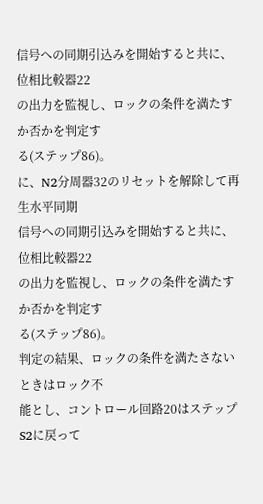信号への同期引込みを開始すると共に、位相比較器22
の出力を監視し、ロックの条件を満たすか否かを判定す
る(ステップ86)。
に、N2分周器32のリセットを解除して再生水平同期
信号への同期引込みを開始すると共に、位相比較器22
の出力を監視し、ロックの条件を満たすか否かを判定す
る(ステップ86)。
判定の結果、ロックの条件を満たさないときはロック不
能とし、コントロール回路20はステップS2に戻って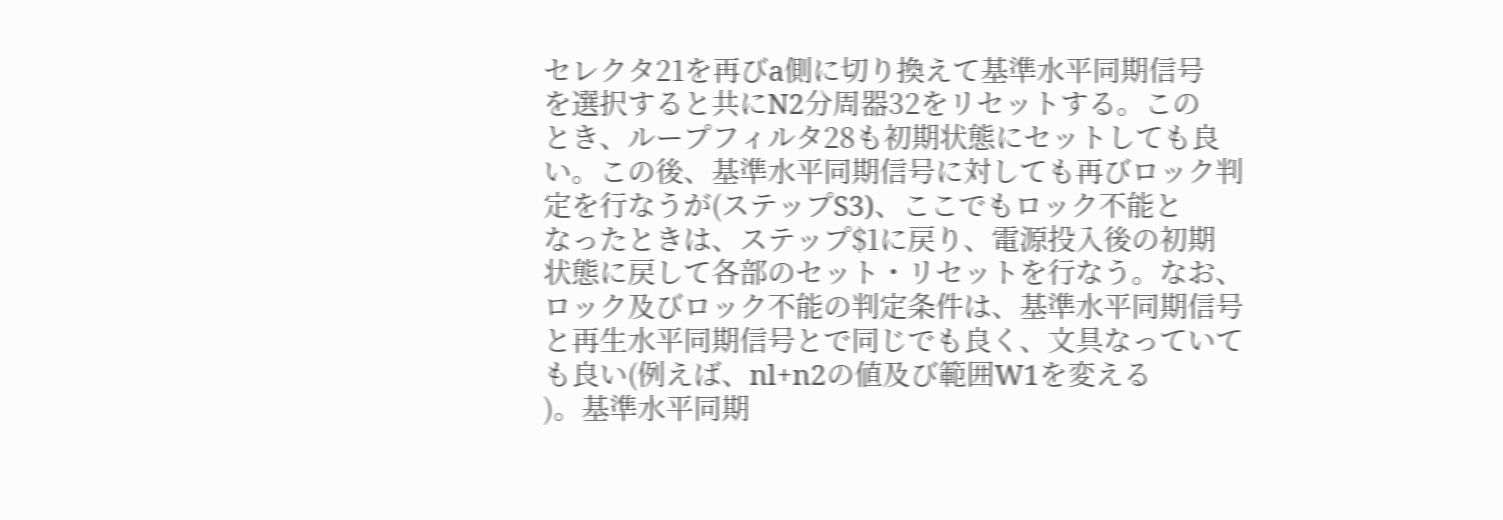セレクタ21を再びa側に切り換えて基準水平同期信号
を選択すると共にN2分周器32をリセットする。この
とき、ループフィルタ28も初期状態にセットしても良
い。この後、基準水平同期信号に対しても再びロック判
定を行なうが(ステップS3)、ここでもロック不能と
なったときは、ステップ$1に戻り、電源投入後の初期
状態に戻して各部のセット・リセットを行なう。なお、
ロック及びロック不能の判定条件は、基準水平同期信号
と再生水平同期信号とで同じでも良く、文具なっていて
も良い(例えば、nl+n2の値及び範囲W1を変える
)。基準水平同期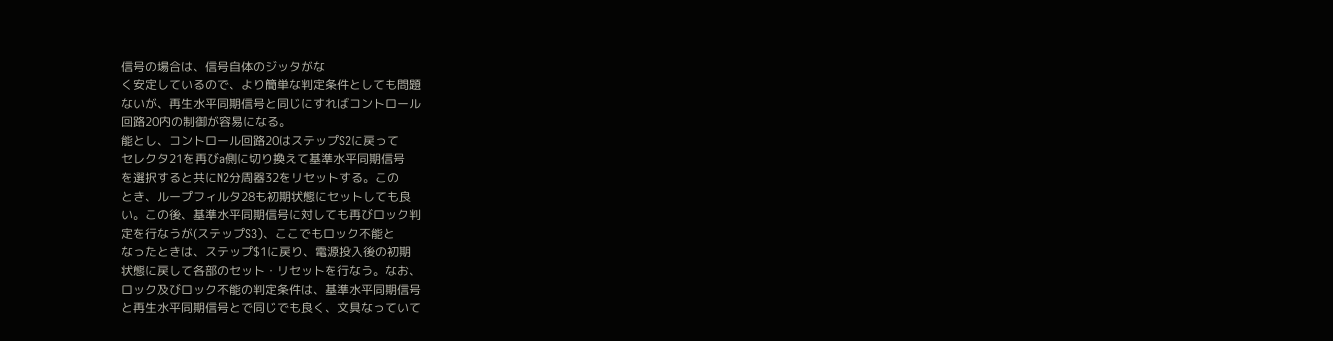信号の場合は、信号自体のジッタがな
く安定しているので、より簡単な判定条件としても問題
ないが、再生水平同期信号と同じにすればコントロール
回路20内の制御が容易になる。
能とし、コントロール回路20はステップS2に戻って
セレクタ21を再びa側に切り換えて基準水平同期信号
を選択すると共にN2分周器32をリセットする。この
とき、ループフィルタ28も初期状態にセットしても良
い。この後、基準水平同期信号に対しても再びロック判
定を行なうが(ステップS3)、ここでもロック不能と
なったときは、ステップ$1に戻り、電源投入後の初期
状態に戻して各部のセット・リセットを行なう。なお、
ロック及びロック不能の判定条件は、基準水平同期信号
と再生水平同期信号とで同じでも良く、文具なっていて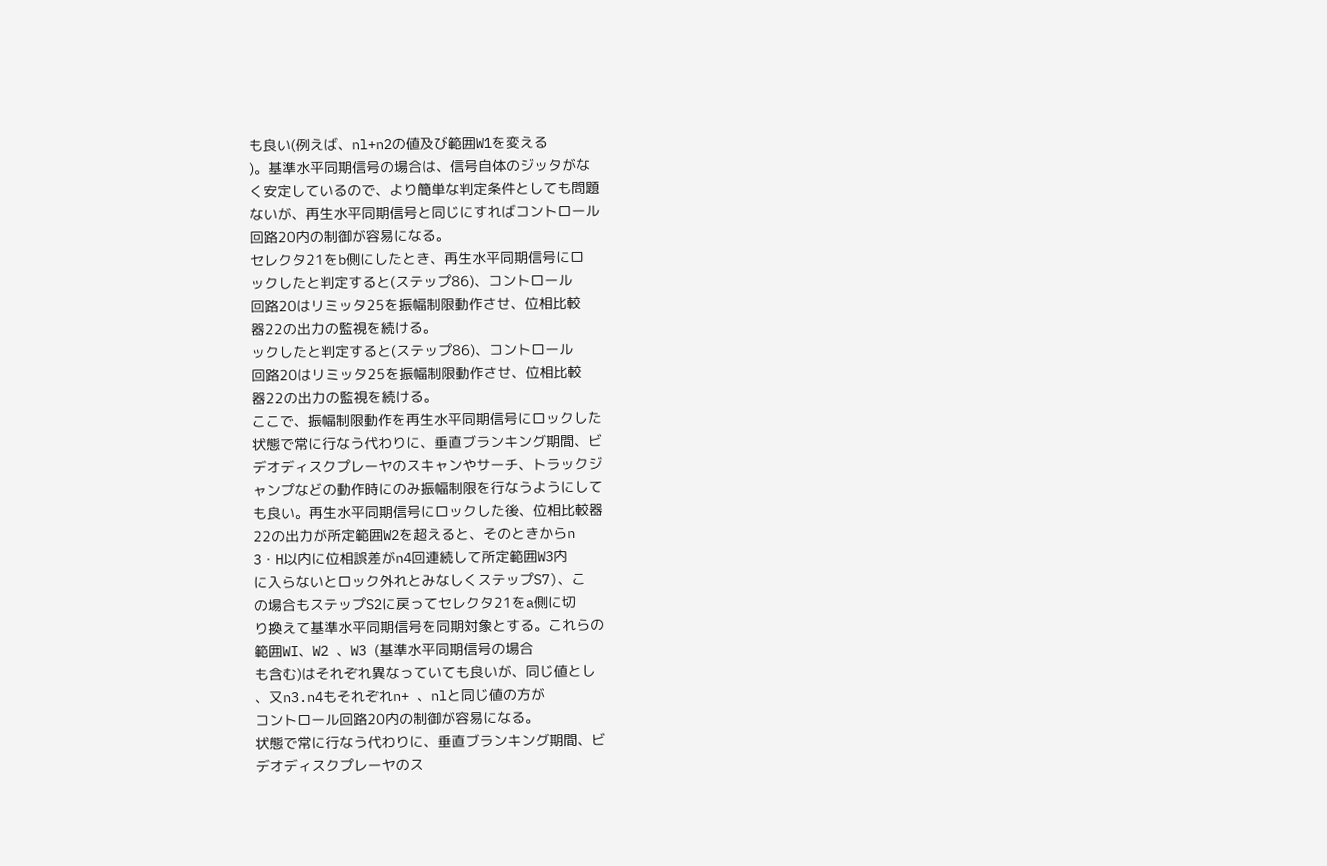も良い(例えば、nl+n2の値及び範囲W1を変える
)。基準水平同期信号の場合は、信号自体のジッタがな
く安定しているので、より簡単な判定条件としても問題
ないが、再生水平同期信号と同じにすればコントロール
回路20内の制御が容易になる。
セレクタ21をb側にしたとき、再生水平同期信号にロ
ックしたと判定すると(ステップ86)、コントロール
回路20はリミッタ25を振幅制限動作させ、位相比較
器22の出力の監視を続ける。
ックしたと判定すると(ステップ86)、コントロール
回路20はリミッタ25を振幅制限動作させ、位相比較
器22の出力の監視を続ける。
ここで、振幅制限動作を再生水平同期信号にロックした
状態で常に行なう代わりに、垂直ブランキング期間、ビ
デオディスクプレーヤのスキャンやサーチ、トラックジ
ャンプなどの動作時にのみ振幅制限を行なうようにして
も良い。再生水平同期信号にロックした後、位相比較器
22の出力が所定範囲W2を超えると、そのときからn
3・H以内に位相誤差がn4回連続して所定範囲W3内
に入らないとロック外れとみなしくステップS7)、こ
の場合もステップS2に戻ってセレクタ21をa側に切
り換えて基準水平同期信号を同期対象とする。これらの
範囲WI、W2 、W3 (基準水平同期信号の場合
も含む)はそれぞれ異なっていても良いが、同じ値とし
、又n3.n4もそれぞれn+ 、nlと同じ値の方が
コントロール回路20内の制御が容易になる。
状態で常に行なう代わりに、垂直ブランキング期間、ビ
デオディスクプレーヤのス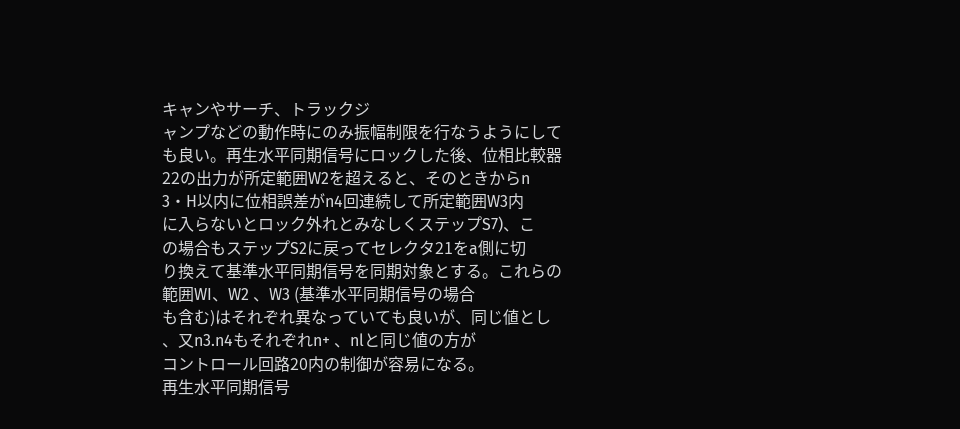キャンやサーチ、トラックジ
ャンプなどの動作時にのみ振幅制限を行なうようにして
も良い。再生水平同期信号にロックした後、位相比較器
22の出力が所定範囲W2を超えると、そのときからn
3・H以内に位相誤差がn4回連続して所定範囲W3内
に入らないとロック外れとみなしくステップS7)、こ
の場合もステップS2に戻ってセレクタ21をa側に切
り換えて基準水平同期信号を同期対象とする。これらの
範囲WI、W2 、W3 (基準水平同期信号の場合
も含む)はそれぞれ異なっていても良いが、同じ値とし
、又n3.n4もそれぞれn+ 、nlと同じ値の方が
コントロール回路20内の制御が容易になる。
再生水平同期信号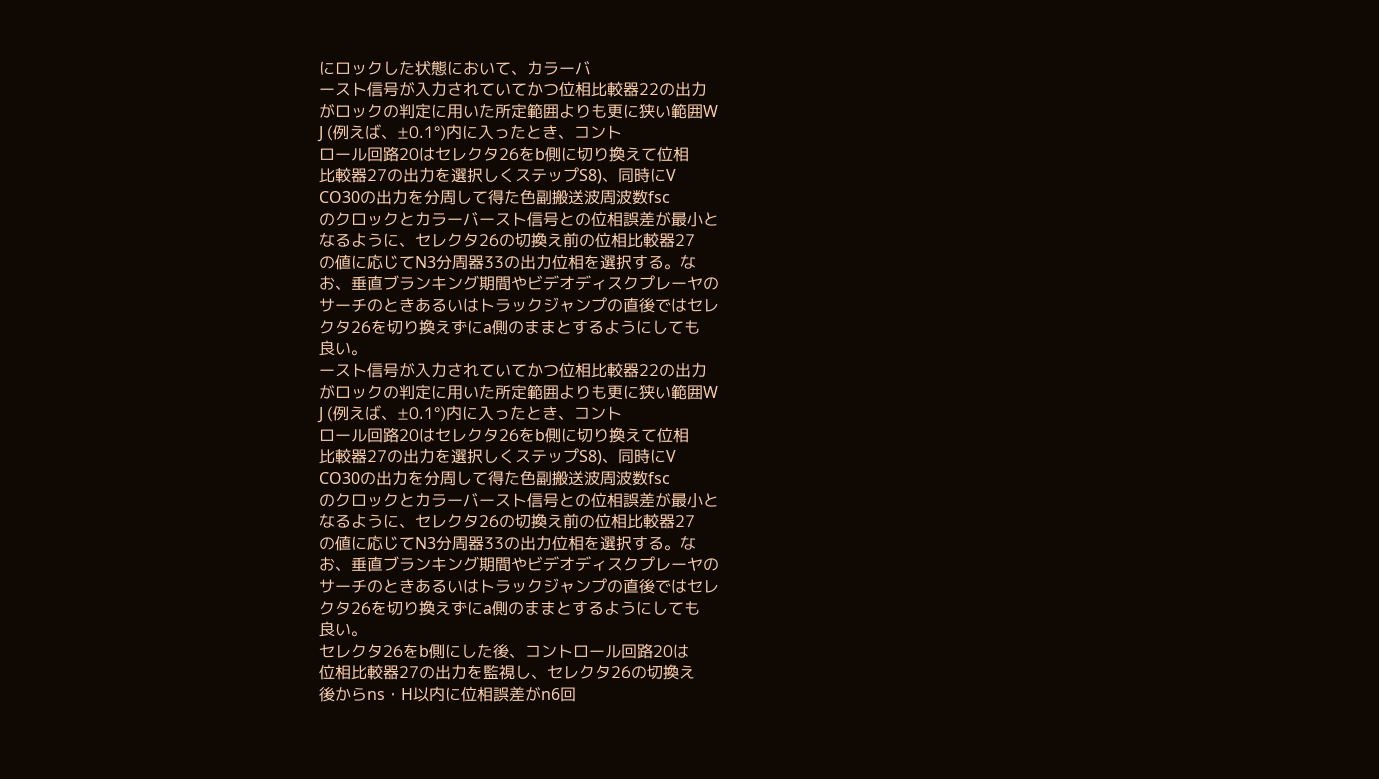にロックした状態において、カラーバ
ースト信号が入力されていてかつ位相比較器22の出力
がロックの判定に用いた所定範囲よりも更に狭い範囲W
J (例えば、±0.1°)内に入ったとき、コント
ロール回路20はセレクタ26をb側に切り換えて位相
比較器27の出力を選択しくステップS8)、同時にV
CO30の出力を分周して得た色副搬送波周波数fsc
のクロックとカラーバースト信号との位相誤差が最小と
なるように、セレクタ26の切換え前の位相比較器27
の値に応じてN3分周器33の出力位相を選択する。な
お、垂直ブランキング期間やビデオディスクプレーヤの
サーチのときあるいはトラックジャンプの直後ではセレ
クタ26を切り換えずにa側のままとするようにしても
良い。
ースト信号が入力されていてかつ位相比較器22の出力
がロックの判定に用いた所定範囲よりも更に狭い範囲W
J (例えば、±0.1°)内に入ったとき、コント
ロール回路20はセレクタ26をb側に切り換えて位相
比較器27の出力を選択しくステップS8)、同時にV
CO30の出力を分周して得た色副搬送波周波数fsc
のクロックとカラーバースト信号との位相誤差が最小と
なるように、セレクタ26の切換え前の位相比較器27
の値に応じてN3分周器33の出力位相を選択する。な
お、垂直ブランキング期間やビデオディスクプレーヤの
サーチのときあるいはトラックジャンプの直後ではセレ
クタ26を切り換えずにa側のままとするようにしても
良い。
セレクタ26をb側にした後、コントロール回路20は
位相比較器27の出力を監視し、セレクタ26の切換え
後からns・H以内に位相誤差がn6回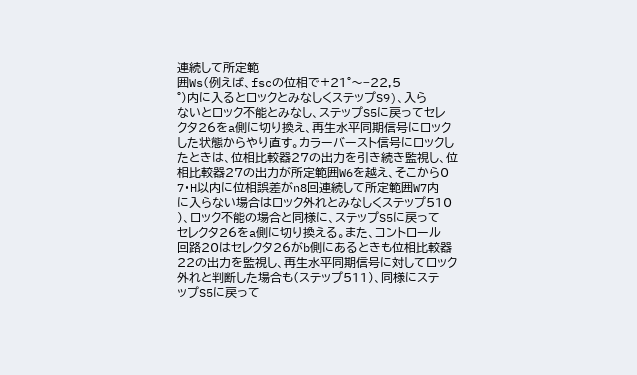連続して所定範
囲Ws(例えば、fscの位相で+21°〜−22,5
°)内に入るとロックとみなしくステップS9)、入ら
ないとロック不能とみなし、ステップS5に戻ってセレ
クタ26をa側に切り換え、再生水平同期信号にロック
した状態からやり直す。カラーバースト信号にロックし
たときは、位相比較器27の出力を引き続き監視し、位
相比較器27の出力が所定範囲W6を越え、そこから0
7・H以内に位相誤差がn8回連続して所定範囲W7内
に入らない場合はロック外れとみなしくステップ510
)、ロック不能の場合と同様に、ステップS5に戻って
セレクタ26をa側に切り換える。また、コントロール
回路20はセレクタ26がb側にあるときも位相比較器
22の出力を監視し、再生水平同期信号に対してロック
外れと判断した場合も(ステップ511)、同様にステ
ップS5に戻って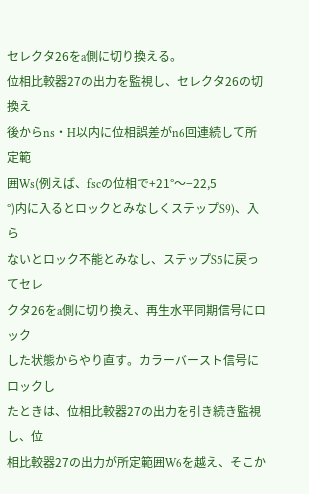セレクタ26をa側に切り換える。
位相比較器27の出力を監視し、セレクタ26の切換え
後からns・H以内に位相誤差がn6回連続して所定範
囲Ws(例えば、fscの位相で+21°〜−22,5
°)内に入るとロックとみなしくステップS9)、入ら
ないとロック不能とみなし、ステップS5に戻ってセレ
クタ26をa側に切り換え、再生水平同期信号にロック
した状態からやり直す。カラーバースト信号にロックし
たときは、位相比較器27の出力を引き続き監視し、位
相比較器27の出力が所定範囲W6を越え、そこか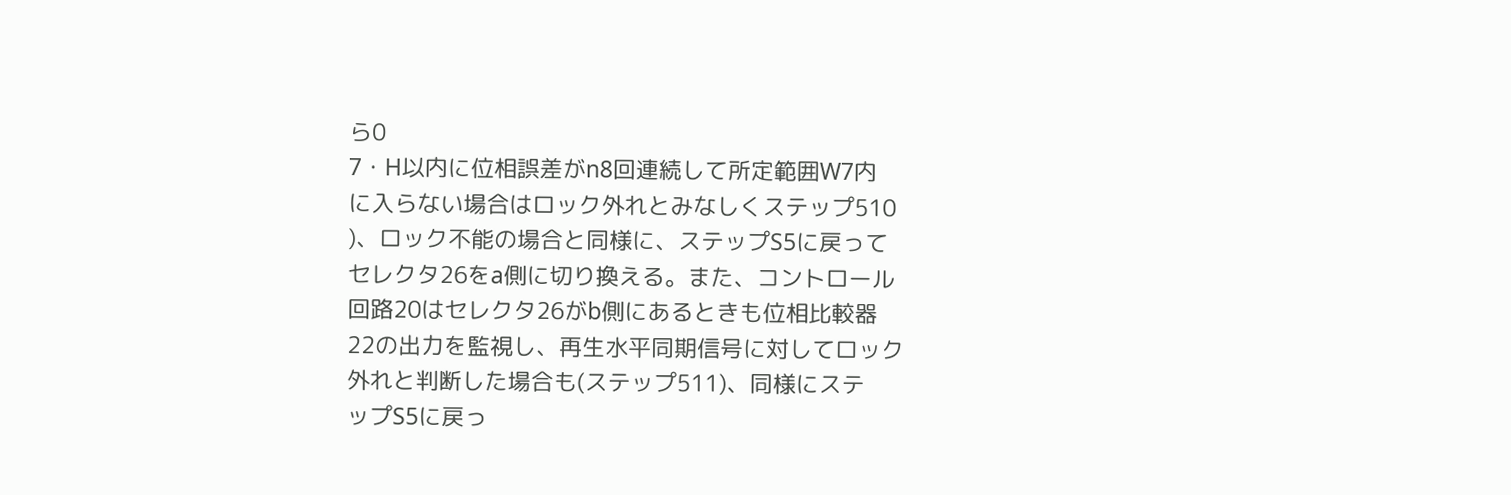ら0
7・H以内に位相誤差がn8回連続して所定範囲W7内
に入らない場合はロック外れとみなしくステップ510
)、ロック不能の場合と同様に、ステップS5に戻って
セレクタ26をa側に切り換える。また、コントロール
回路20はセレクタ26がb側にあるときも位相比較器
22の出力を監視し、再生水平同期信号に対してロック
外れと判断した場合も(ステップ511)、同様にステ
ップS5に戻っ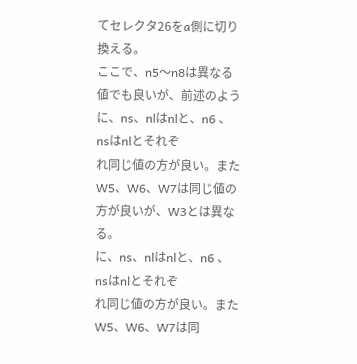てセレクタ26をa側に切り換える。
ここで、n5〜n8は異なる値でも良いが、前述のよう
に、ns、nlはnlと、n6 、nsはnlとそれぞ
れ同じ値の方が良い。またW5、W6、W7は同じ値の
方が良いが、W3とは異なる。
に、ns、nlはnlと、n6 、nsはnlとそれぞ
れ同じ値の方が良い。またW5、W6、W7は同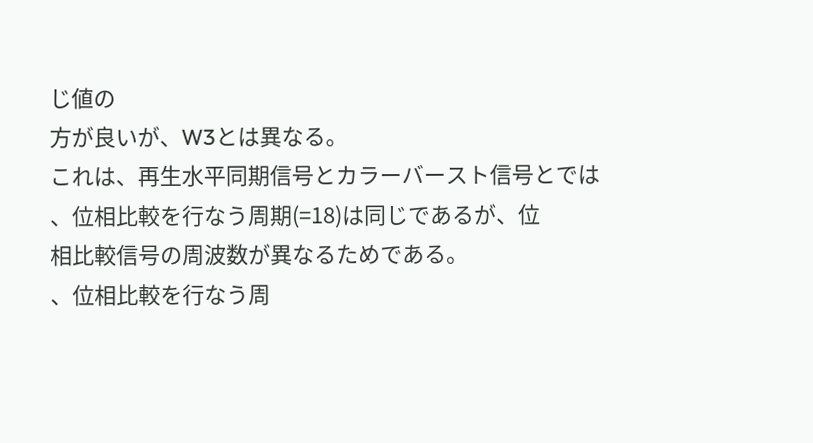じ値の
方が良いが、W3とは異なる。
これは、再生水平同期信号とカラーバースト信号とでは
、位相比較を行なう周期(=18)は同じであるが、位
相比較信号の周波数が異なるためである。
、位相比較を行なう周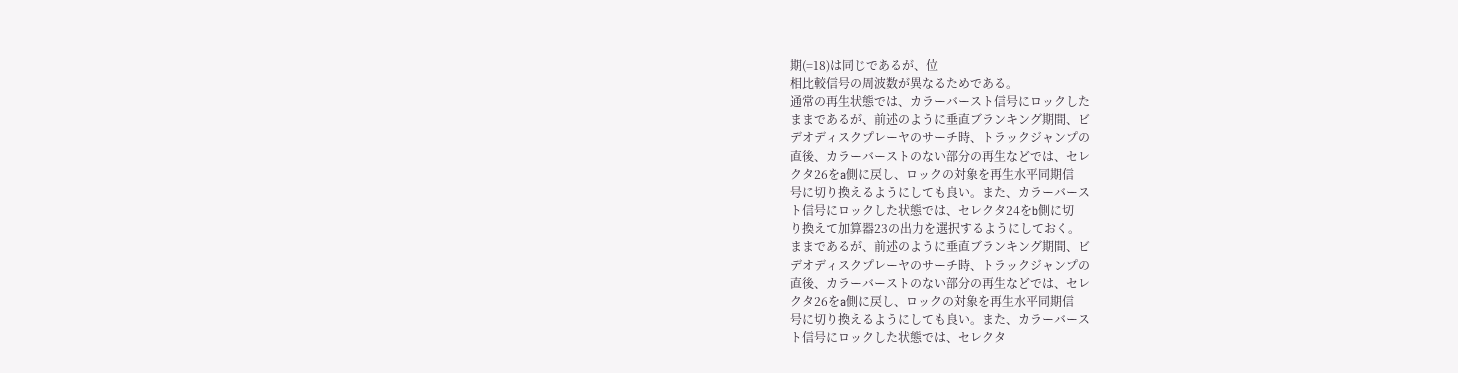期(=18)は同じであるが、位
相比較信号の周波数が異なるためである。
通常の再生状態では、カラーバースト信号にロックした
ままであるが、前述のように垂直ブランキング期間、ビ
デオディスクプレーヤのサーチ時、トラックジャンプの
直後、カラーバーストのない部分の再生などでは、セレ
クタ26をa側に戻し、ロックの対象を再生水平同期信
号に切り換えるようにしても良い。また、カラーバース
ト信号にロックした状態では、セレクタ24をb側に切
り換えて加算器23の出力を選択するようにしておく。
ままであるが、前述のように垂直ブランキング期間、ビ
デオディスクプレーヤのサーチ時、トラックジャンプの
直後、カラーバーストのない部分の再生などでは、セレ
クタ26をa側に戻し、ロックの対象を再生水平同期信
号に切り換えるようにしても良い。また、カラーバース
ト信号にロックした状態では、セレクタ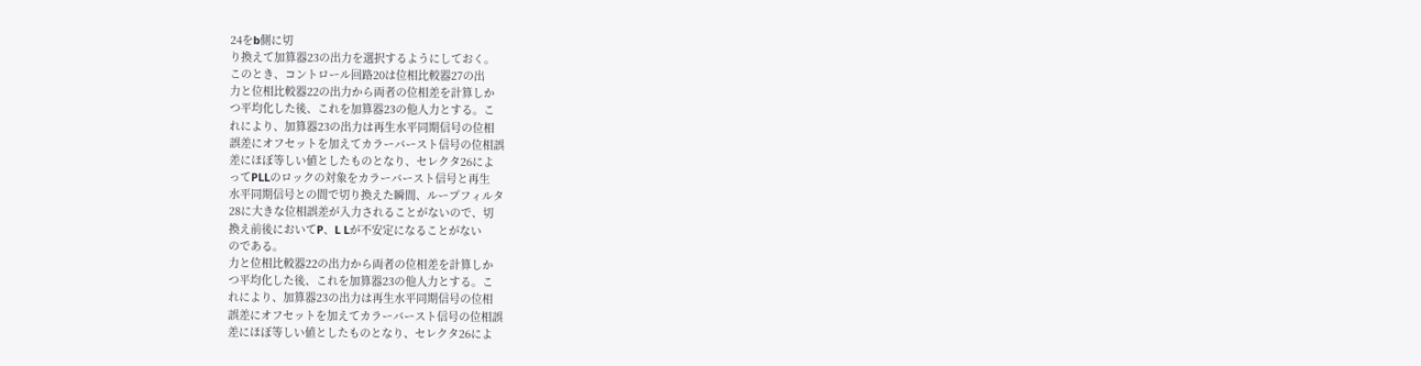24をb側に切
り換えて加算器23の出力を選択するようにしておく。
このとき、コントロール回路20は位相比較器27の出
力と位相比較器22の出力から両者の位相差を計算しか
つ平均化した後、これを加算器23の他人力とする。こ
れにより、加算器23の出力は再生水平同期信号の位相
誤差にオフセットを加えてカラーバースト信号の位相誤
差にほぼ等しい値としたものとなり、セレクタ26によ
ってPLLのロックの対象をカラーバースト信号と再生
水平同期信号との間で切り換えた瞬間、ループフィルタ
28に大きな位相誤差が入力されることがないので、切
換え前後においてP、L Lが不安定になることがない
のである。
力と位相比較器22の出力から両者の位相差を計算しか
つ平均化した後、これを加算器23の他人力とする。こ
れにより、加算器23の出力は再生水平同期信号の位相
誤差にオフセットを加えてカラーバースト信号の位相誤
差にほぼ等しい値としたものとなり、セレクタ26によ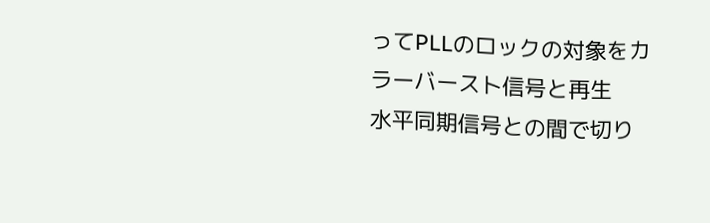ってPLLのロックの対象をカラーバースト信号と再生
水平同期信号との間で切り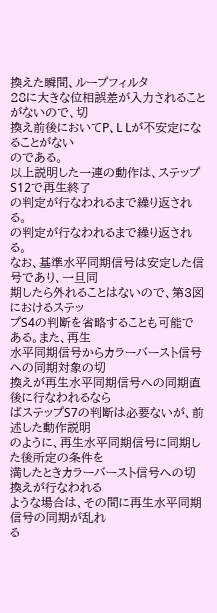換えた瞬間、ループフィルタ
28に大きな位相誤差が入力されることがないので、切
換え前後においてP、L Lが不安定になることがない
のである。
以上説明した一連の動作は、ステップS12で再生終了
の判定が行なわれるまで繰り返される。
の判定が行なわれるまで繰り返される。
なお、基準水平同期信号は安定した信号であり、一旦同
期したら外れることはないので、第3図におけるステッ
プS4の判断を省略することも可能である。また、再生
水平同期信号からカラーバースト信号への同期対象の切
換えが再生水平同期信号への同期直後に行なわれるなら
ばステップS7の判断は必要ないが、前述した動作説明
のように、再生水平同期信号に同期した後所定の条件を
満したときカラーバースト信号への切換えが行なわれる
ような場合は、その間に再生水平同期信号の同期が乱れ
る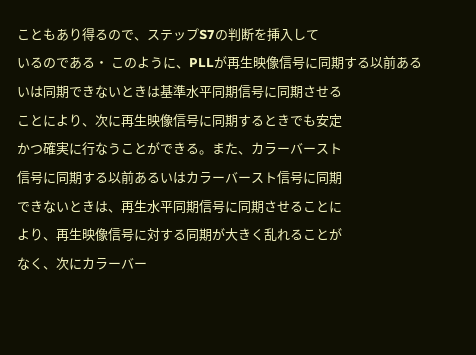こともあり得るので、ステップS7の判断を挿入して
いるのである・ このように、PLLが再生映像信号に同期する以前ある
いは同期できないときは基準水平同期信号に同期させる
ことにより、次に再生映像信号に同期するときでも安定
かつ確実に行なうことができる。また、カラーバースト
信号に同期する以前あるいはカラーバースト信号に同期
できないときは、再生水平同期信号に同期させることに
より、再生映像信号に対する同期が大きく乱れることが
なく、次にカラーバー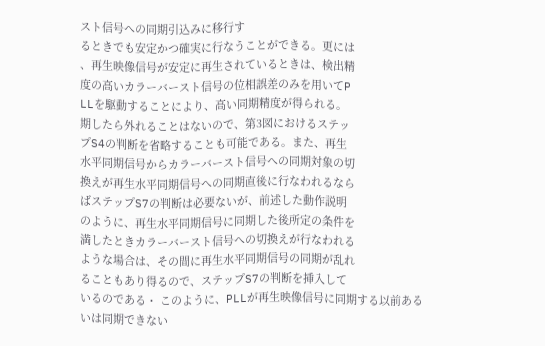スト信号への同期引込みに移行す
るときでも安定かつ確実に行なうことができる。更には
、再生映像信号が安定に再生されているときは、検出精
度の高いカラーバースト信号の位相誤差のみを用いてP
LLを駆動することにより、高い同期精度が得られる。
期したら外れることはないので、第3図におけるステッ
プS4の判断を省略することも可能である。また、再生
水平同期信号からカラーバースト信号への同期対象の切
換えが再生水平同期信号への同期直後に行なわれるなら
ばステップS7の判断は必要ないが、前述した動作説明
のように、再生水平同期信号に同期した後所定の条件を
満したときカラーバースト信号への切換えが行なわれる
ような場合は、その間に再生水平同期信号の同期が乱れ
ることもあり得るので、ステップS7の判断を挿入して
いるのである・ このように、PLLが再生映像信号に同期する以前ある
いは同期できない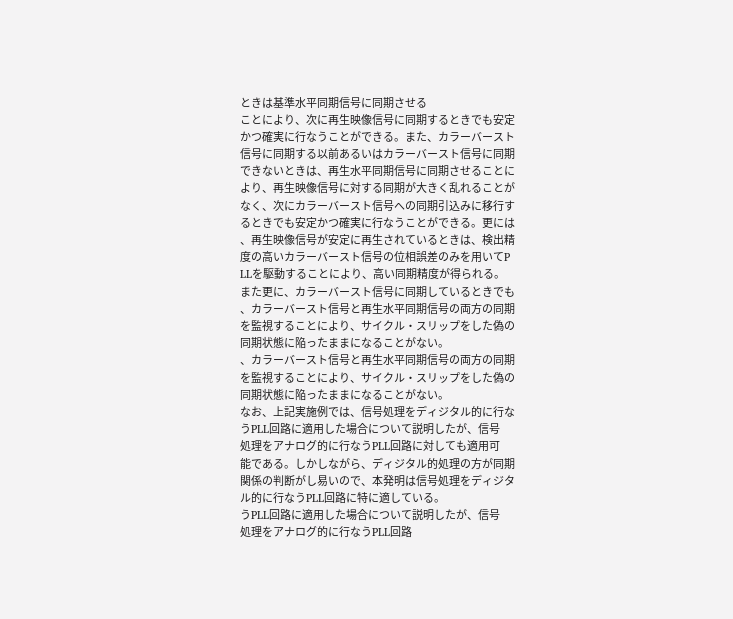ときは基準水平同期信号に同期させる
ことにより、次に再生映像信号に同期するときでも安定
かつ確実に行なうことができる。また、カラーバースト
信号に同期する以前あるいはカラーバースト信号に同期
できないときは、再生水平同期信号に同期させることに
より、再生映像信号に対する同期が大きく乱れることが
なく、次にカラーバースト信号への同期引込みに移行す
るときでも安定かつ確実に行なうことができる。更には
、再生映像信号が安定に再生されているときは、検出精
度の高いカラーバースト信号の位相誤差のみを用いてP
LLを駆動することにより、高い同期精度が得られる。
また更に、カラーバースト信号に同期しているときでも
、カラーバースト信号と再生水平同期信号の両方の同期
を監視することにより、サイクル・スリップをした偽の
同期状態に陥ったままになることがない。
、カラーバースト信号と再生水平同期信号の両方の同期
を監視することにより、サイクル・スリップをした偽の
同期状態に陥ったままになることがない。
なお、上記実施例では、信号処理をディジタル的に行な
うPLL回路に適用した場合について説明したが、信号
処理をアナログ的に行なうPLL回路に対しても適用可
能である。しかしながら、ディジタル的処理の方が同期
関係の判断がし易いので、本発明は信号処理をディジタ
ル的に行なうPLL回路に特に適している。
うPLL回路に適用した場合について説明したが、信号
処理をアナログ的に行なうPLL回路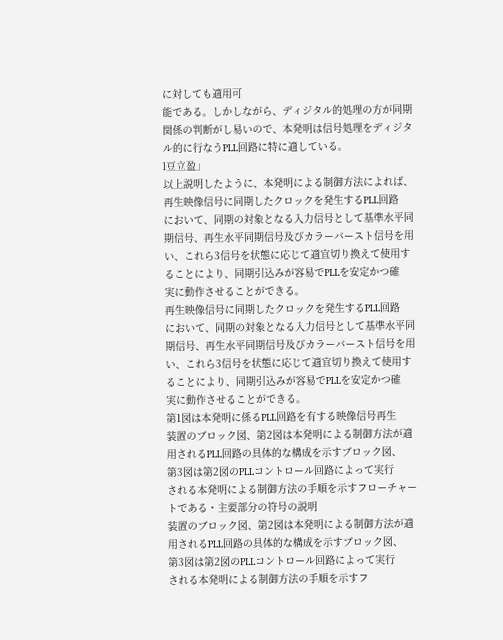に対しても適用可
能である。しかしながら、ディジタル的処理の方が同期
関係の判断がし易いので、本発明は信号処理をディジタ
ル的に行なうPLL回路に特に適している。
l豆立盈」
以上説明したように、本発明による制御方法によれば、
再生映像信号に同期したクロックを発生するPLL回路
において、同期の対象となる入力信号として基準水平同
期信号、再生水平同期信号及びカラーバースト信号を用
い、これら3信号を状態に応じて適宜切り換えて使用す
ることにより、同期引込みが容易でPLLを安定かつ確
実に動作させることができる。
再生映像信号に同期したクロックを発生するPLL回路
において、同期の対象となる入力信号として基準水平同
期信号、再生水平同期信号及びカラーバースト信号を用
い、これら3信号を状態に応じて適宜切り換えて使用す
ることにより、同期引込みが容易でPLLを安定かつ確
実に動作させることができる。
第1図は本発明に係るPLL回路を有する映像信号再生
装置のブロック図、第2図は本発明による制御方法が適
用されるPLL回路の具体的な構成を示すブロック図、
第3図は第2図のPLLコントロール回路によって実行
される本発明による制御方法の手順を示すフローチャー
トである・主要部分の符号の説明
装置のブロック図、第2図は本発明による制御方法が適
用されるPLL回路の具体的な構成を示すブロック図、
第3図は第2図のPLLコントロール回路によって実行
される本発明による制御方法の手順を示すフ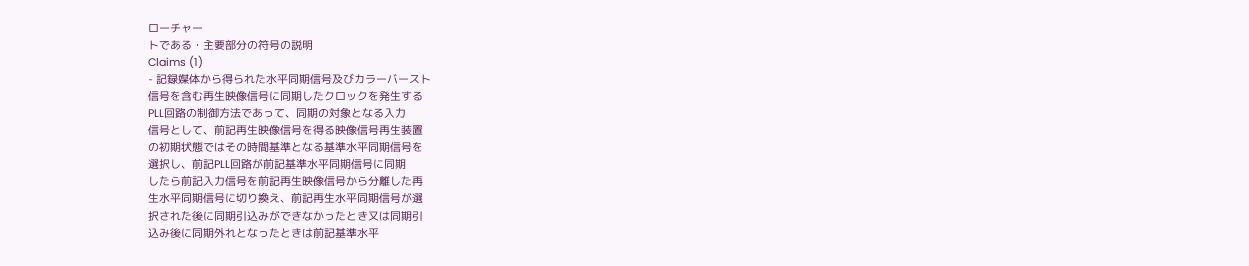ローチャー
トである・主要部分の符号の説明
Claims (1)
- 記録媒体から得られた水平同期信号及びカラーバースト
信号を含む再生映像信号に同期したクロックを発生する
PLL回路の制御方法であって、同期の対象となる入力
信号として、前記再生映像信号を得る映像信号再生装置
の初期状態ではその時間基準となる基準水平同期信号を
選択し、前記PLL回路が前記基準水平同期信号に同期
したら前記入力信号を前記再生映像信号から分離した再
生水平同期信号に切り換え、前記再生水平同期信号が選
択された後に同期引込みができなかったとき又は同期引
込み後に同期外れとなったときは前記基準水平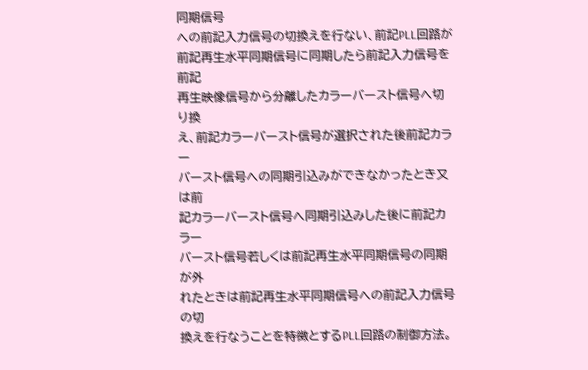同期信号
への前記入力信号の切換えを行ない、前記PLL回路が
前記再生水平同期信号に同期したら前記入力信号を前記
再生映像信号から分離したカラーバースト信号へ切り換
え、前記カラーバースト信号が選択された後前記カラー
バースト信号への同期引込みができなかったとき又は前
記カラーバースト信号へ同期引込みした後に前記カラー
バースト信号若しくは前記再生水平同期信号の同期が外
れたときは前記再生水平同期信号への前記入力信号の切
換えを行なうことを特徴とするPLL回路の制御方法。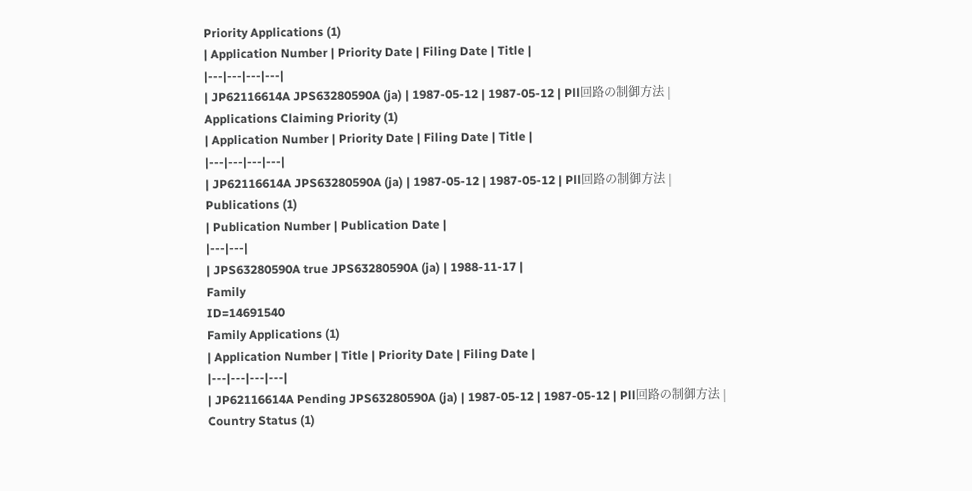Priority Applications (1)
| Application Number | Priority Date | Filing Date | Title |
|---|---|---|---|
| JP62116614A JPS63280590A (ja) | 1987-05-12 | 1987-05-12 | Pll回路の制御方法 |
Applications Claiming Priority (1)
| Application Number | Priority Date | Filing Date | Title |
|---|---|---|---|
| JP62116614A JPS63280590A (ja) | 1987-05-12 | 1987-05-12 | Pll回路の制御方法 |
Publications (1)
| Publication Number | Publication Date |
|---|---|
| JPS63280590A true JPS63280590A (ja) | 1988-11-17 |
Family
ID=14691540
Family Applications (1)
| Application Number | Title | Priority Date | Filing Date |
|---|---|---|---|
| JP62116614A Pending JPS63280590A (ja) | 1987-05-12 | 1987-05-12 | Pll回路の制御方法 |
Country Status (1)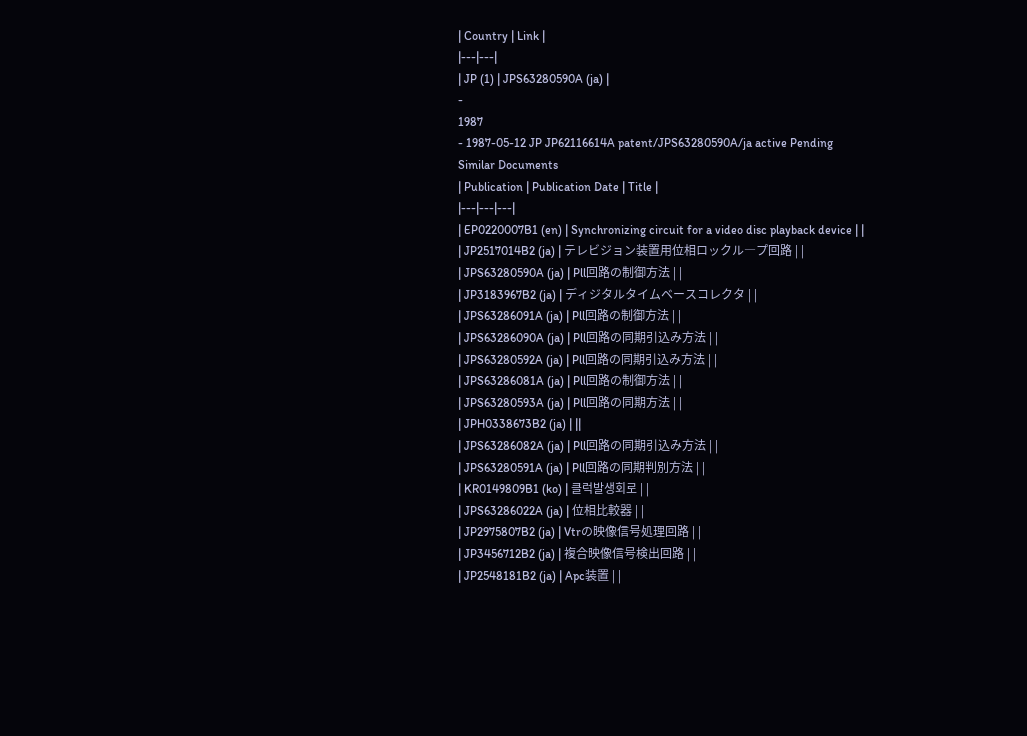| Country | Link |
|---|---|
| JP (1) | JPS63280590A (ja) |
-
1987
- 1987-05-12 JP JP62116614A patent/JPS63280590A/ja active Pending
Similar Documents
| Publication | Publication Date | Title |
|---|---|---|
| EP0220007B1 (en) | Synchronizing circuit for a video disc playback device | |
| JP2517014B2 (ja) | テレビジョン装置用位相ロックル―プ回路 | |
| JPS63280590A (ja) | Pll回路の制御方法 | |
| JP3183967B2 (ja) | ディジタルタイムベースコレクタ | |
| JPS63286091A (ja) | Pll回路の制御方法 | |
| JPS63286090A (ja) | Pll回路の同期引込み方法 | |
| JPS63280592A (ja) | Pll回路の同期引込み方法 | |
| JPS63286081A (ja) | Pll回路の制御方法 | |
| JPS63280593A (ja) | Pll回路の同期方法 | |
| JPH0338673B2 (ja) | ||
| JPS63286082A (ja) | Pll回路の同期引込み方法 | |
| JPS63280591A (ja) | Pll回路の同期判別方法 | |
| KR0149809B1 (ko) | 클럭발생회로 | |
| JPS63286022A (ja) | 位相比較器 | |
| JP2975807B2 (ja) | Vtrの映像信号処理回路 | |
| JP3456712B2 (ja) | 複合映像信号検出回路 | |
| JP2548181B2 (ja) | Apc装置 | |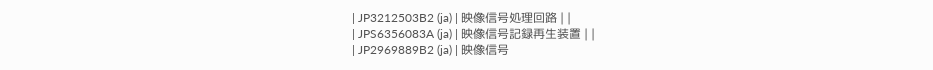| JP3212503B2 (ja) | 映像信号処理回路 | |
| JPS6356083A (ja) | 映像信号記録再生装置 | |
| JP2969889B2 (ja) | 映像信号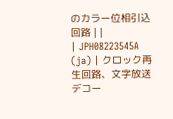のカラー位相引込回路 | |
| JPH08223545A (ja) | クロック再生回路、文字放送デコー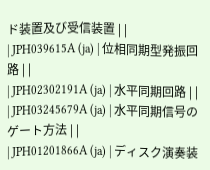ド装置及び受信装置 | |
| JPH039615A (ja) | 位相同期型発振回路 | |
| JPH02302191A (ja) | 水平同期回路 | |
| JPH03245679A (ja) | 水平同期信号のゲート方法 | |
| JPH01201866A (ja) | ディスク演奏装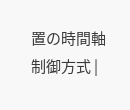置の時間軸制御方式 |